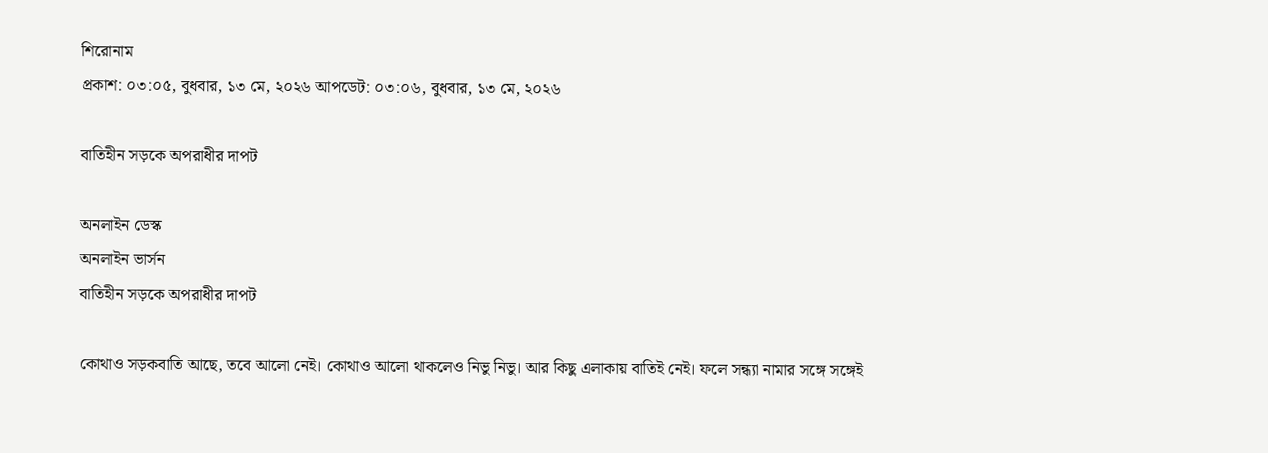শিরোনাম
প্রকাশ: ০৩:০৫, বুধবার, ১৩ মে, ২০২৬ আপডেট: ০৩:০৬, বুধবার, ১৩ মে, ২০২৬

বাতিহীন সড়কে অপরাধীর দাপট

অনলাইন ডেস্ক
অনলাইন ভার্সন
বাতিহীন সড়কে অপরাধীর দাপট

কোথাও সড়কবাতি আছে, তবে আলো নেই। কোথাও আলো থাকলেও নিভু নিভু। আর কিছু এলাকায় বাতিই নেই। ফলে সন্ধ্যা নামার সঙ্গে সঙ্গেই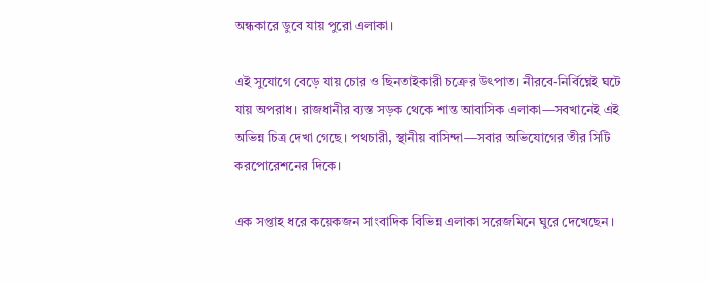অন্ধকারে ডুবে যায় পুরো এলাকা।

এই সুযোগে বেড়ে যায় চোর ও ছিনতাইকারী চক্রের উৎপাত। নীরবে-নির্বিঘ্নেই ঘটে যায় অপরাধ। রাজধানীর ব্যস্ত সড়ক থেকে শান্ত আবাসিক এলাকা—সবখানেই এই অভিন্ন চিত্র দেখা গেছে। পথচারী, স্থানীয় বাসিন্দা—সবার অভিযোগের তীর সিটি করপোরেশনের দিকে।

এক সপ্তাহ ধরে কয়েকজন সাংবাদিক বিভিন্ন এলাকা সরেজমিনে ঘুরে দেখেছেন।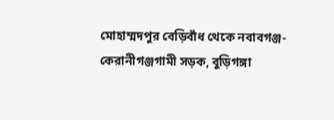মোহাম্মদপুর বেড়িবাঁধ থেকে নবাবগঞ্জ-কেরানীগঞ্জগামী সড়ক, বুড়িগঙ্গা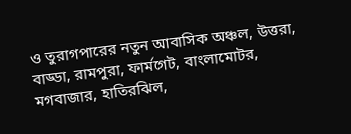ও তুরাগপারের নতুন আবাসিক অঞ্চল, উত্তরা, বাড্ডা, রামপুরা, ফার্মগেট, বাংলামোটর, মগবাজার, হাতিরঝিল,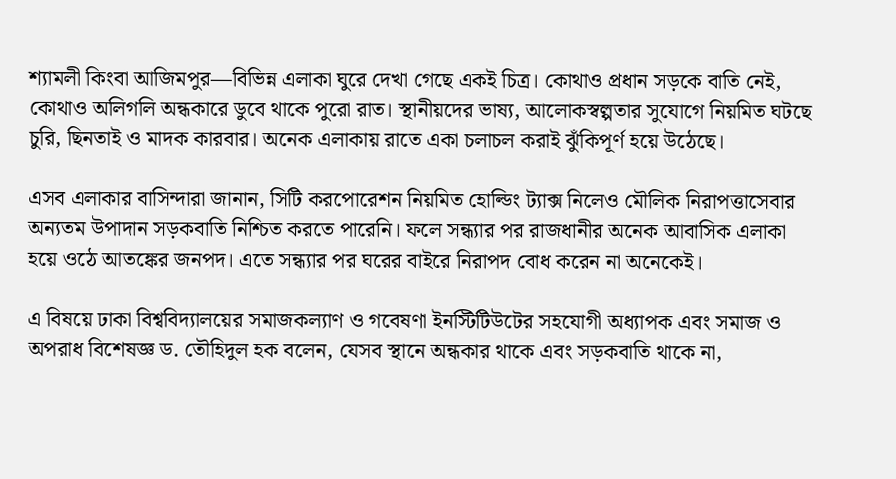শ্যামলী কিংবা আজিমপুর—বিভিন্ন এলাকা ঘুরে দেখা গেছে একই চিত্র। কোথাও প্রধান সড়কে বাতি নেই, কোথাও অলিগলি অন্ধকারে ডুবে থাকে পুরো রাত। স্থানীয়দের ভাষ্য, আলোকস্বল্পতার সুযোগে নিয়মিত ঘটছে চুরি, ছিনতাই ও মাদক কারবার। অনেক এলাকায় রাতে একা চলাচল করাই ঝুঁকিপূর্ণ হয়ে উঠেছে।

এসব এলাকার বাসিন্দারা জানান, সিটি করপোরেশন নিয়মিত হোল্ডিং ট্যাক্স নিলেও মৌলিক নিরাপত্তাসেবার অন্যতম উপাদান সড়কবাতি নিশ্চিত করতে পারেনি। ফলে সন্ধ্যার পর রাজধানীর অনেক আবাসিক এলাকা হয়ে ওঠে আতঙ্কের জনপদ। এতে সন্ধ্যার পর ঘরের বাইরে নিরাপদ বোধ করেন না অনেকেই।

এ বিষয়ে ঢাকা বিশ্ববিদ্যালয়ের সমাজকল্যাণ ও গবেষণা ইনস্টিটিউটের সহযোগী অধ্যাপক এবং সমাজ ও অপরাধ বিশেষজ্ঞ ড. তৌহিদুল হক বলেন, যেসব স্থানে অন্ধকার থাকে এবং সড়কবাতি থাকে না,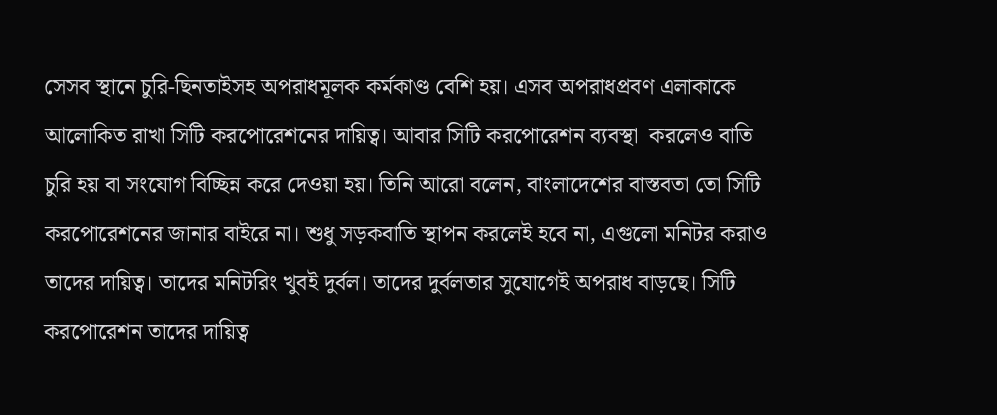সেসব স্থানে চুরি-ছিনতাইসহ অপরাধমূলক কর্মকাণ্ড বেশি হয়। এসব অপরাধপ্রবণ এলাকাকে আলোকিত রাখা সিটি করপোরেশনের দায়িত্ব। আবার সিটি করপোরেশন ব্যবস্থা  করলেও বাতি চুরি হয় বা সংযোগ বিচ্ছিন্ন করে দেওয়া হয়। তিনি আরো বলেন, বাংলাদেশের বাস্তবতা তো সিটি করপোরেশনের জানার বাইরে না। শুধু সড়কবাতি স্থাপন করলেই হবে না, এগুলো মনিটর করাও তাদের দায়িত্ব। তাদের মনিটরিং খুবই দুর্বল। তাদের দুর্বলতার সুযোগেই অপরাধ বাড়ছে। সিটি করপোরেশন তাদের দায়িত্ব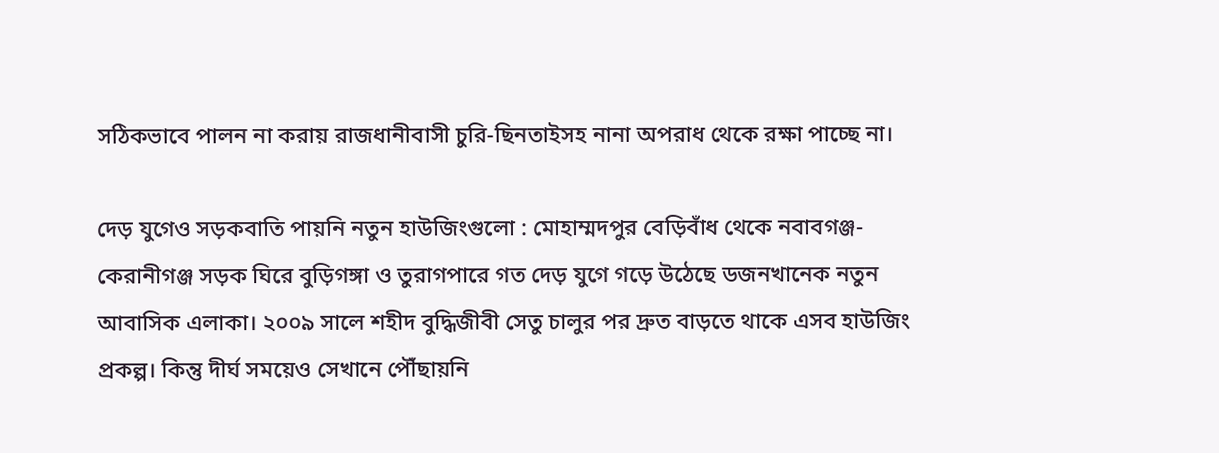সঠিকভাবে পালন না করায় রাজধানীবাসী চুরি-ছিনতাইসহ নানা অপরাধ থেকে রক্ষা পাচ্ছে না।

দেড় যুগেও সড়কবাতি পায়নি নতুন হাউজিংগুলো : মোহাম্মদপুর বেড়িবাঁধ থেকে নবাবগঞ্জ-কেরানীগঞ্জ সড়ক ঘিরে বুড়িগঙ্গা ও তুরাগপারে গত দেড় যুগে গড়ে উঠেছে ডজনখানেক নতুন আবাসিক এলাকা। ২০০৯ সালে শহীদ বুদ্ধিজীবী সেতু চালুর পর দ্রুত বাড়তে থাকে এসব হাউজিং প্রকল্প। কিন্তু দীর্ঘ সময়েও সেখানে পৌঁছায়নি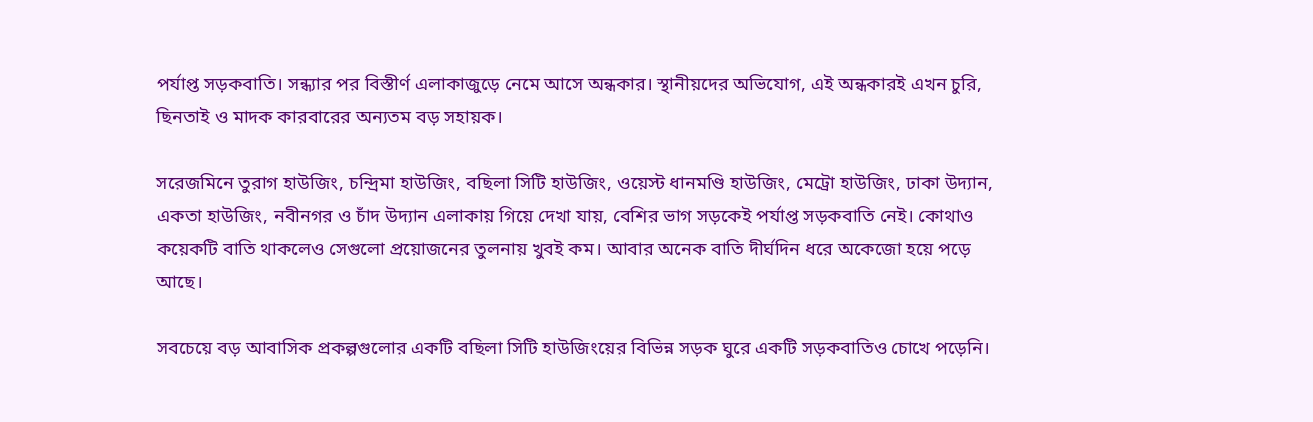পর্যাপ্ত সড়কবাতি। সন্ধ্যার পর বিস্তীর্ণ এলাকাজুড়ে নেমে আসে অন্ধকার। স্থানীয়দের অভিযোগ, এই অন্ধকারই এখন চুরি, ছিনতাই ও মাদক কারবারের অন্যতম বড় সহায়ক।

সরেজমিনে তুরাগ হাউজিং, চন্দ্রিমা হাউজিং, বছিলা সিটি হাউজিং, ওয়েস্ট ধানমণ্ডি হাউজিং, মেট্রো হাউজিং, ঢাকা উদ্যান, একতা হাউজিং, নবীনগর ও চাঁদ উদ্যান এলাকায় গিয়ে দেখা যায়, বেশির ভাগ সড়কেই পর্যাপ্ত সড়কবাতি নেই। কোথাও কয়েকটি বাতি থাকলেও সেগুলো প্রয়োজনের তুলনায় খুবই কম। আবার অনেক বাতি দীর্ঘদিন ধরে অকেজো হয়ে পড়ে আছে।

সবচেয়ে বড় আবাসিক প্রকল্পগুলোর একটি বছিলা সিটি হাউজিংয়ের বিভিন্ন সড়ক ঘুরে একটি সড়কবাতিও চোখে পড়েনি।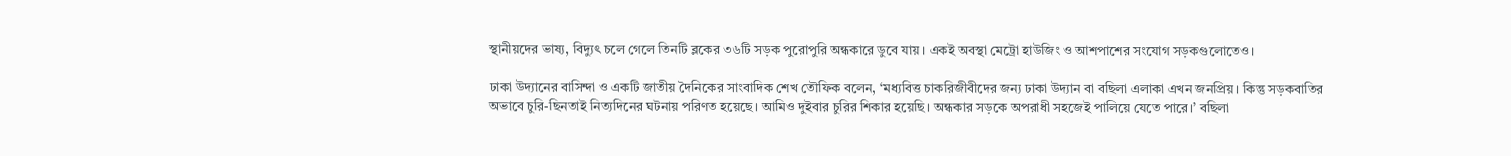স্থানীয়দের ভাষ্য, বিদ্যুৎ চলে গেলে তিনটি ব্লকের ৩৬টি সড়ক পুরোপুরি অন্ধকারে ডুবে যায়। একই অবস্থা মেট্রো হাউজিং ও আশপাশের সংযোগ সড়কগুলোতেও।

ঢাকা উদ্যানের বাসিন্দা ও একটি জাতীয় দৈনিকের সাংবাদিক শেখ তৌফিক বলেন, ‘মধ্যবিত্ত চাকরিজীবীদের জন্য ঢাকা উদ্যান বা বছিলা এলাকা এখন জনপ্রিয়। কিন্তু সড়কবাতির অভাবে চুরি-ছিনতাই নিত্যদিনের ঘটনায় পরিণত হয়েছে। আমিও দুইবার চুরির শিকার হয়েছি। অন্ধকার সড়কে অপরাধী সহজেই পালিয়ে যেতে পারে।’ বছিলা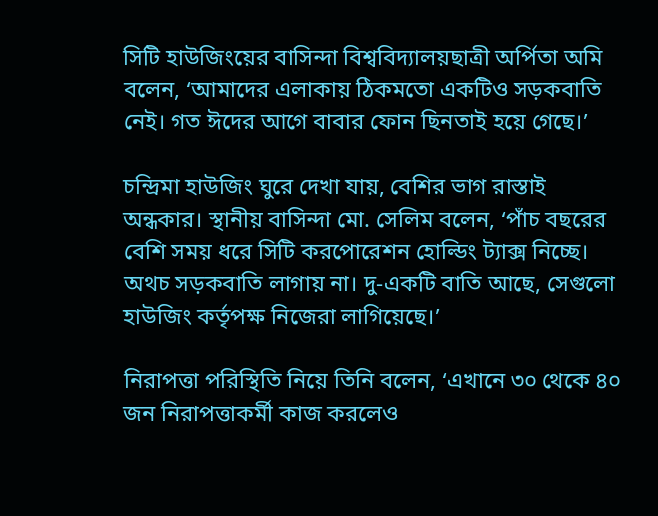সিটি হাউজিংয়ের বাসিন্দা বিশ্ববিদ্যালয়ছাত্রী অর্পিতা অমি বলেন, ‘আমাদের এলাকায় ঠিকমতো একটিও সড়কবাতি নেই। গত ঈদের আগে বাবার ফোন ছিনতাই হয়ে গেছে।’

চন্দ্রিমা হাউজিং ঘুরে দেখা যায়, বেশির ভাগ রাস্তাই অন্ধকার। স্থানীয় বাসিন্দা মো. সেলিম বলেন, ‘পাঁচ বছরের বেশি সময় ধরে সিটি করপোরেশন হোল্ডিং ট্যাক্স নিচ্ছে। অথচ সড়কবাতি লাগায় না। দু-একটি বাতি আছে, সেগুলো হাউজিং কর্তৃপক্ষ নিজেরা লাগিয়েছে।’

নিরাপত্তা পরিস্থিতি নিয়ে তিনি বলেন, ‘এখানে ৩০ থেকে ৪০ জন নিরাপত্তাকর্মী কাজ করলেও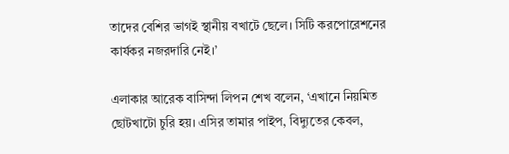তাদের বেশির ভাগই স্থানীয় বখাটে ছেলে। সিটি করপোরেশনের কার্যকর নজরদারি নেই।’

এলাকার আরেক বাসিন্দা লিপন শেখ বলেন, ‘এখানে নিয়মিত ছোটখাটো চুরি হয়। এসির তামার পাইপ, বিদ্যুতের কেবল,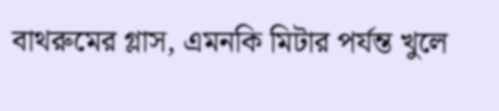বাথরুমের গ্লাস, এমনকি মিটার পর্যন্ত খুলে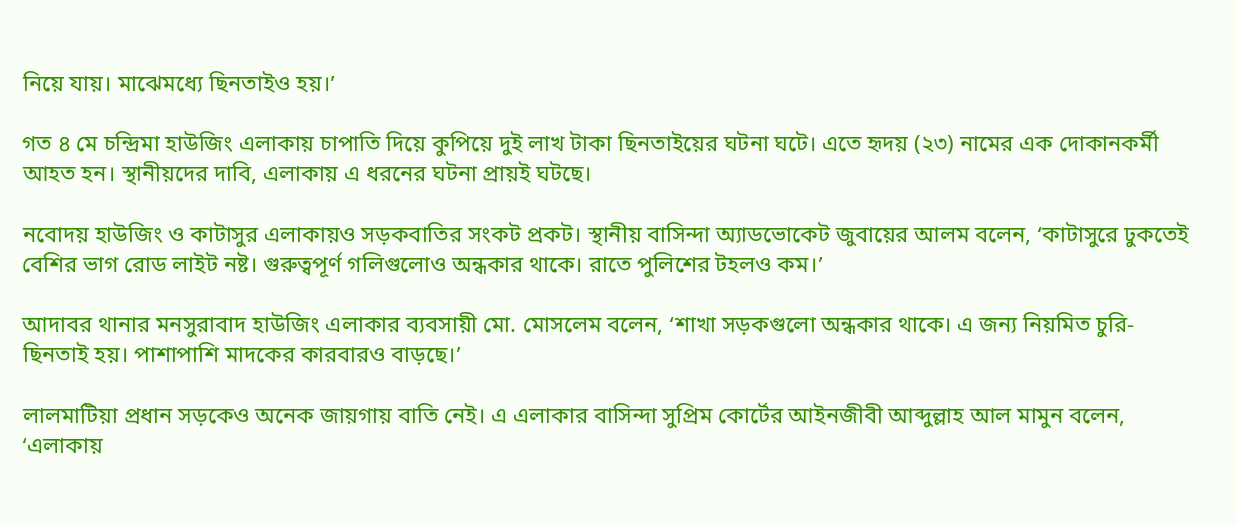নিয়ে যায়। মাঝেমধ্যে ছিনতাইও হয়।’

গত ৪ মে চন্দ্রিমা হাউজিং এলাকায় চাপাতি দিয়ে কুপিয়ে দুই লাখ টাকা ছিনতাইয়ের ঘটনা ঘটে। এতে হৃদয় (২৩) নামের এক দোকানকর্মী আহত হন। স্থানীয়দের দাবি, এলাকায় এ ধরনের ঘটনা প্রায়ই ঘটছে।

নবোদয় হাউজিং ও কাটাসুর এলাকায়ও সড়কবাতির সংকট প্রকট। স্থানীয় বাসিন্দা অ্যাডভোকেট জুবায়ের আলম বলেন, ‘কাটাসুরে ঢুকতেই বেশির ভাগ রোড লাইট নষ্ট। গুরুত্বপূর্ণ গলিগুলোও অন্ধকার থাকে। রাতে পুলিশের টহলও কম।’

আদাবর থানার মনসুরাবাদ হাউজিং এলাকার ব্যবসায়ী মো. মোসলেম বলেন, ‘শাখা সড়কগুলো অন্ধকার থাকে। এ জন্য নিয়মিত চুরি-ছিনতাই হয়। পাশাপাশি মাদকের কারবারও বাড়ছে।’

লালমাটিয়া প্রধান সড়কেও অনেক জায়গায় বাতি নেই। এ এলাকার বাসিন্দা সুপ্রিম কোর্টের আইনজীবী আব্দুল্লাহ আল মামুন বলেন, ‘এলাকায়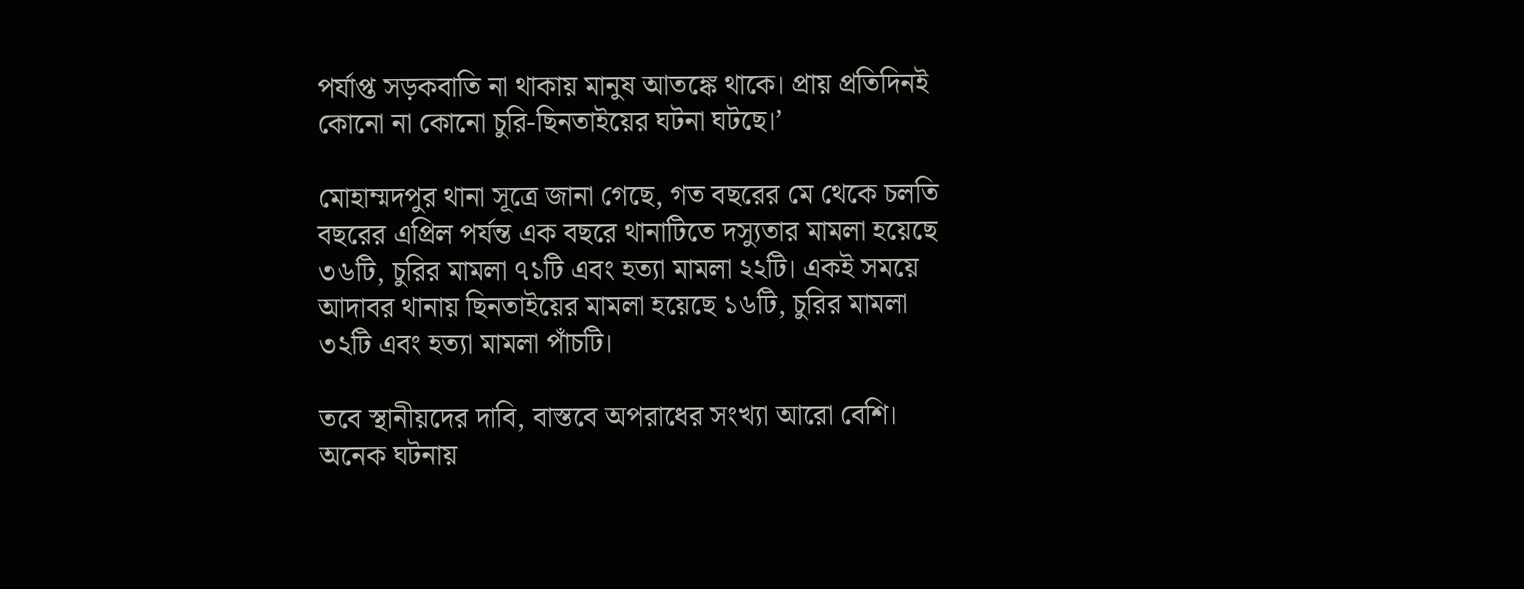পর্যাপ্ত সড়কবাতি না থাকায় মানুষ আতঙ্কে থাকে। প্রায় প্রতিদিনই কোনো না কোনো চুরি-ছিনতাইয়ের ঘটনা ঘটছে।’

মোহাম্মদপুর থানা সূত্রে জানা গেছে, গত বছরের মে থেকে চলতি বছরের এপ্রিল পর্যন্ত এক বছরে থানাটিতে দস্যুতার মামলা হয়েছে ৩৬টি, চুরির মামলা ৭১টি এবং হত্যা মামলা ২২টি। একই সময়ে আদাবর থানায় ছিনতাইয়ের মামলা হয়েছে ১৬টি, চুরির মামলা ৩২টি এবং হত্যা মামলা পাঁচটি।

তবে স্থানীয়দের দাবি, বাস্তবে অপরাধের সংখ্যা আরো বেশি। অনেক ঘটনায়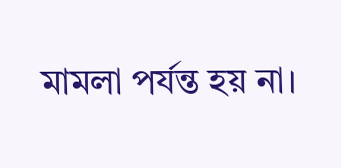মামলা পর্যন্ত হয় না।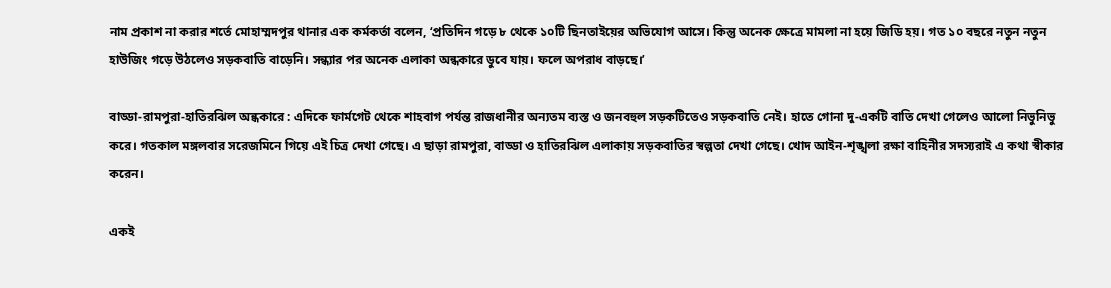নাম প্রকাশ না করার শর্তে মোহাম্মদপুর থানার এক কর্মকর্তা বলেন, ‘প্রতিদিন গড়ে ৮ থেকে ১০টি ছিনতাইয়ের অভিযোগ আসে। কিন্তু অনেক ক্ষেত্রে মামলা না হয়ে জিডি হয়। গত ১০ বছরে নতুন নতুন হাউজিং গড়ে উঠলেও সড়কবাতি বাড়েনি। সন্ধ্যার পর অনেক এলাকা অন্ধকারে ডুবে যায়। ফলে অপরাধ বাড়ছে।’

বাড্ডা-রামপুরা-হাতিরঝিল অন্ধকারে : এদিকে ফার্মগেট থেকে শাহবাগ পর্যন্ত রাজধানীর অন্যতম ব্যস্ত ও জনবহুল সড়কটিতেও সড়কবাতি নেই। হাতে গোনা দু-একটি বাতি দেখা গেলেও আলো নিভুনিভু করে। গতকাল মঙ্গলবার সরেজমিনে গিয়ে এই চিত্র দেখা গেছে। এ ছাড়া রামপুরা, বাড্ডা ও হাতিরঝিল এলাকায় সড়কবাতির স্বল্পতা দেখা গেছে। খোদ আইন-শৃঙ্খলা রক্ষা বাহিনীর সদস্যরাই এ কথা স্বীকার করেন।

একই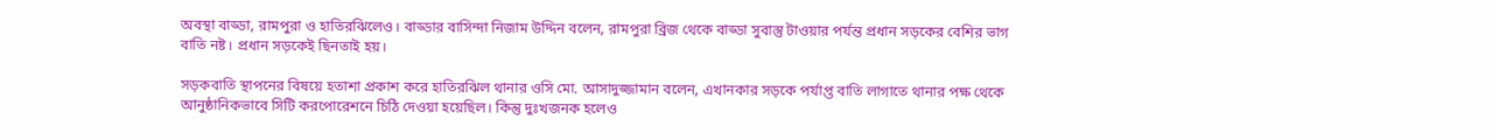অবস্থা বাড্ডা, রামপুরা ও হাতিরঝিলেও। বাড্ডার বাসিন্দা নিজাম উদ্দিন বলেন, রামপুরা ব্রিজ থেকে বাড্ডা সুবাস্তু টাওয়ার পর্যন্ত প্রধান সড়কের বেশির ভাগ বাতি নষ্ট। প্রধান সড়কেই ছিনতাই হয়।

সড়কবাতি স্থাপনের বিষয়ে হতাশা প্রকাশ করে হাতিরঝিল থানার ওসি মো. আসাদুজ্জামান বলেন, এখানকার সড়কে পর্যাপ্ত বাতি লাগাতে থানার পক্ষ থেকে আনুষ্ঠানিকভাবে সিটি করপোরেশনে চিঠি দেওয়া হয়েছিল। কিন্তু দুঃখজনক হলেও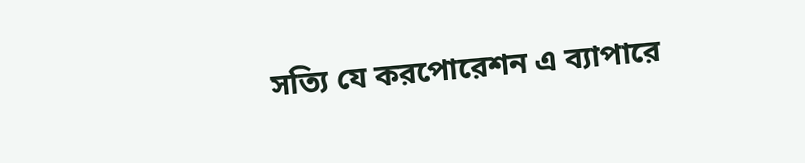সত্যি যে করপোরেশন এ ব্যাপারে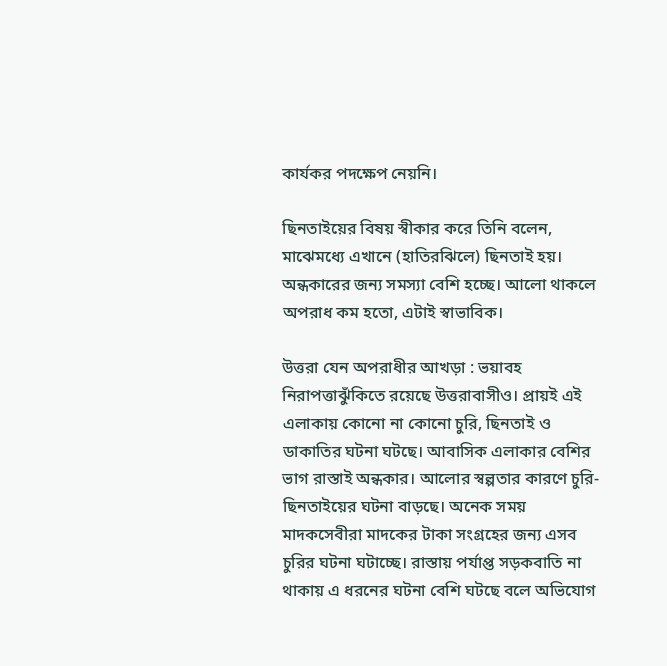কার্যকর পদক্ষেপ নেয়নি।

ছিনতাইয়ের বিষয় স্বীকার করে তিনি বলেন, মাঝেমধ্যে এখানে (হাতিরঝিলে) ছিনতাই হয়। অন্ধকারের জন্য সমস্যা বেশি হচ্ছে। আলো থাকলে অপরাধ কম হতো, এটাই স্বাভাবিক।

উত্তরা যেন অপরাধীর আখড়া : ভয়াবহ নিরাপত্তাঝুঁকিতে রয়েছে উত্তরাবাসীও। প্রায়ই এই এলাকায় কোনো না কোনো চুরি, ছিনতাই ও ডাকাতির ঘটনা ঘটছে। আবাসিক এলাকার বেশির ভাগ রাস্তাই অন্ধকার। আলোর স্বল্পতার কারণে চুরি-ছিনতাইয়ের ঘটনা বাড়ছে। অনেক সময় মাদকসেবীরা মাদকের টাকা সংগ্রহের জন্য এসব চুরির ঘটনা ঘটাচ্ছে। রাস্তায় পর্যাপ্ত সড়কবাতি না থাকায় এ ধরনের ঘটনা বেশি ঘটছে বলে অভিযোগ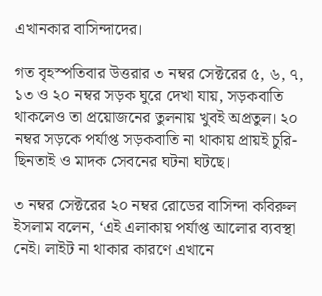এখানকার বাসিন্দাদের।

গত বৃহস্পতিবার উত্তরার ৩ নম্বর সেক্টরের ৫, ৬, ৭, ১৩ ও ২০ নম্বর সড়ক ঘুরে দেখা যায়, সড়কবাতি থাকলেও তা প্রয়োজনের তুলনায় খুবই অপ্রতুল। ২০ নম্বর সড়কে পর্যাপ্ত সড়কবাতি না থাকায় প্রায়ই চুরি-ছিনতাই ও মাদক সেবনের ঘটনা ঘটছে।

৩ নম্বর সেক্টরের ২০ নম্বর রোডের বাসিন্দা কবিরুল ইসলাম বলেন, ‘এই এলাকায় পর্যাপ্ত আলোর ব্যবস্থা নেই। লাইট না থাকার কারণে এখানে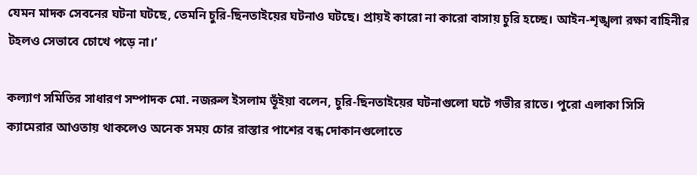যেমন মাদক সেবনের ঘটনা ঘটছে, তেমনি চুরি-ছিনতাইয়ের ঘটনাও ঘটছে। প্রায়ই কারো না কারো বাসায় চুরি হচ্ছে। আইন-শৃঙ্খলা রক্ষা বাহিনীর টহলও সেভাবে চোখে পড়ে না।’

কল্যাণ সমিতির সাধারণ সম্পাদক মো. নজরুল ইসলাম ভূঁইয়া বলেন, চুরি-ছিনতাইয়ের ঘটনাগুলো ঘটে গভীর রাতে। পুরো এলাকা সিসি ক্যামেরার আওতায় থাকলেও অনেক সময় চোর রাস্তার পাশের বন্ধ দোকানগুলোতে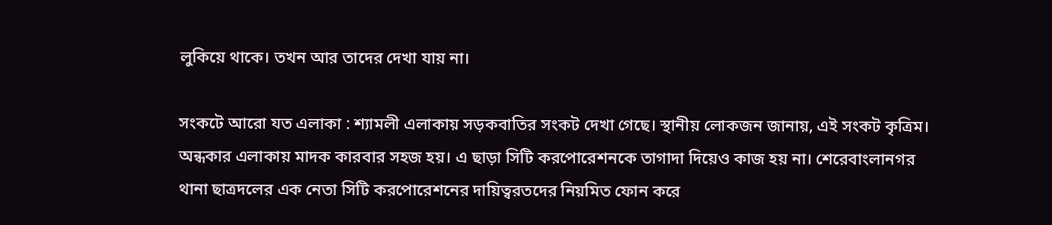লুকিয়ে থাকে। তখন আর তাদের দেখা যায় না।

সংকটে আরো যত এলাকা : শ্যামলী এলাকায় সড়কবাতির সংকট দেখা গেছে। স্থানীয় লোকজন জানায়, এই সংকট কৃত্রিম। অন্ধকার এলাকায় মাদক কারবার সহজ হয়। এ ছাড়া সিটি করপোরেশনকে তাগাদা দিয়েও কাজ হয় না। শেরেবাংলানগর থানা ছাত্রদলের এক নেতা সিটি করপোরেশনের দায়িত্বরতদের নিয়মিত ফোন করে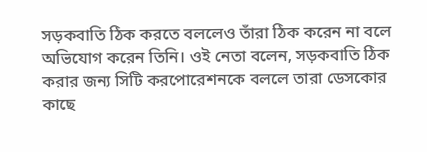সড়কবাতি ঠিক করতে বললেও তাঁরা ঠিক করেন না বলে অভিযোগ করেন তিনি। ওই নেতা বলেন, সড়কবাতি ঠিক করার জন্য সিটি করপোরেশনকে বললে তারা ডেসকোর কাছে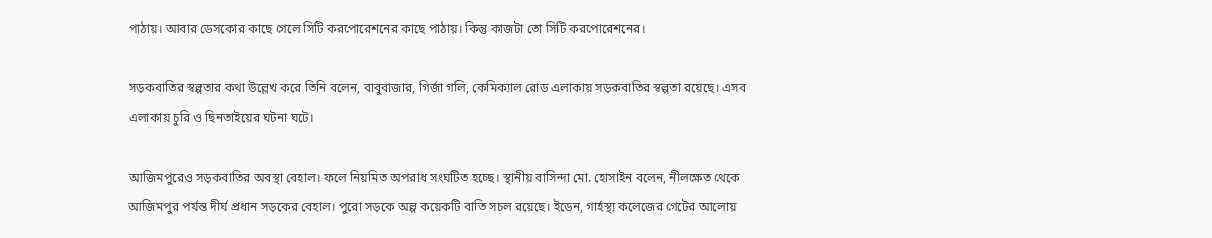পাঠায়। আবার ডেসকোর কাছে গেলে সিটি করপোরেশনের কাছে পাঠায়। কিন্তু কাজটা তো সিটি করপোরেশনের।

সড়কবাতির স্বল্পতার কথা উল্লেখ করে তিনি বলেন, বাবুবাজার, গির্জা গলি, কেমিক্যাল রোড এলাকায় সড়কবাতির স্বল্পতা রয়েছে। এসব এলাকায় চুরি ও ছিনতাইয়ের ঘটনা ঘটে।

আজিমপুরেও সড়কবাতির অবস্থা বেহাল। ফলে নিয়মিত অপরাধ সংঘটিত হচ্ছে। স্থানীয় বাসিন্দা মো. হোসাইন বলেন, নীলক্ষেত থেকে আজিমপুর পর্যন্ত দীর্ঘ প্রধান সড়কের বেহাল। পুরো সড়কে অল্প কয়েকটি বাতি সচল রয়েছে। ইডেন, গার্হস্থ্য কলেজের গেটের আলোয়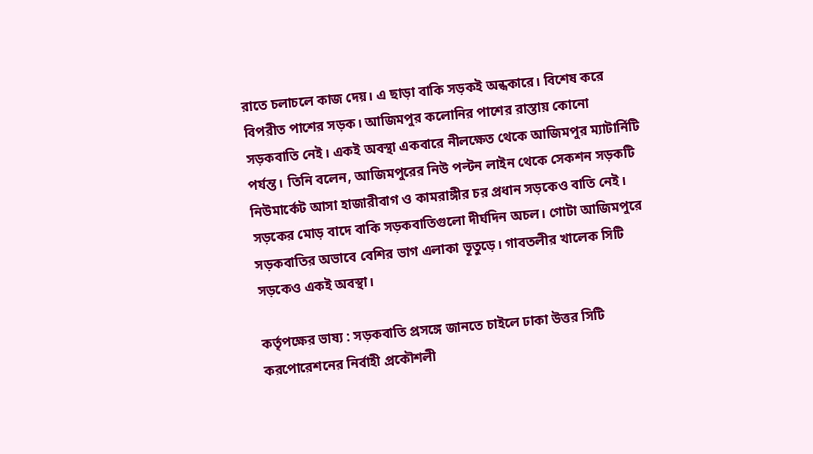রাতে চলাচলে কাজ দেয়। এ ছাড়া বাকি সড়কই অন্ধকারে। বিশেষ করে বিপরীত পাশের সড়ক। আজিমপুর কলোনির পাশের রাস্তায় কোনো সড়কবাতি নেই। একই অবস্থা একবারে নীলক্ষেত থেকে আজিমপুর ম্যাটার্নিটি পর্যন্ত। তিনি বলেন, আজিমপুরের নিউ পল্টন লাইন থেকে সেকশন সড়কটি নিউমার্কেট আসা হাজারীবাগ ও কামরাঙ্গীর চর প্রধান সড়কেও বাতি নেই। সড়কের মোড় বাদে বাকি সড়কবাতিগুলো দীর্ঘদিন অচল। গোটা আজিমপুরে সড়কবাতির অভাবে বেশির ভাগ এলাকা ভূতুড়ে। গাবতলীর খালেক সিটি সড়কেও একই অবস্থা।

কর্তৃপক্ষের ভাষ্য : সড়কবাতি প্রসঙ্গে জানতে চাইলে ঢাকা উত্তর সিটি করপোরেশনের নির্বাহী প্রকৌশলী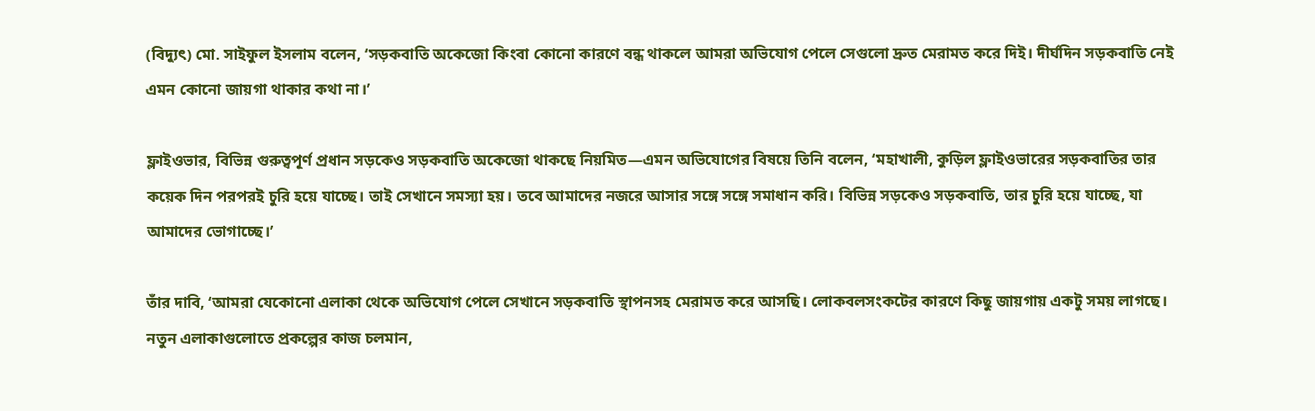(বিদ্যুৎ) মো. সাইফুল ইসলাম বলেন, ‘সড়কবাতি অকেজো কিংবা কোনো কারণে বন্ধ থাকলে আমরা অভিযোগ পেলে সেগুলো দ্রুত মেরামত করে দিই। দীর্ঘদিন সড়কবাতি নেই এমন কোনো জায়গা থাকার কথা না।’

ফ্লাইওভার, বিভিন্ন গুরুত্বপূর্ণ প্রধান সড়কেও সড়কবাতি অকেজো থাকছে নিয়মিত—এমন অভিযোগের বিষয়ে তিনি বলেন, ‘মহাখালী, কুড়িল ফ্লাইওভারের সড়কবাতির তার কয়েক দিন পরপরই চুরি হয়ে যাচ্ছে। তাই সেখানে সমস্যা হয়। তবে আমাদের নজরে আসার সঙ্গে সঙ্গে সমাধান করি। বিভিন্ন সড়কেও সড়কবাতি, তার চুরি হয়ে যাচ্ছে, যা আমাদের ভোগাচ্ছে।’

তাঁর দাবি, ‘আমরা যেকোনো এলাকা থেকে অভিযোগ পেলে সেখানে সড়কবাতি স্থাপনসহ মেরামত করে আসছি। লোকবলসংকটের কারণে কিছু জায়গায় একটু সময় লাগছে। নতুন এলাকাগুলোতে প্রকল্পের কাজ চলমান,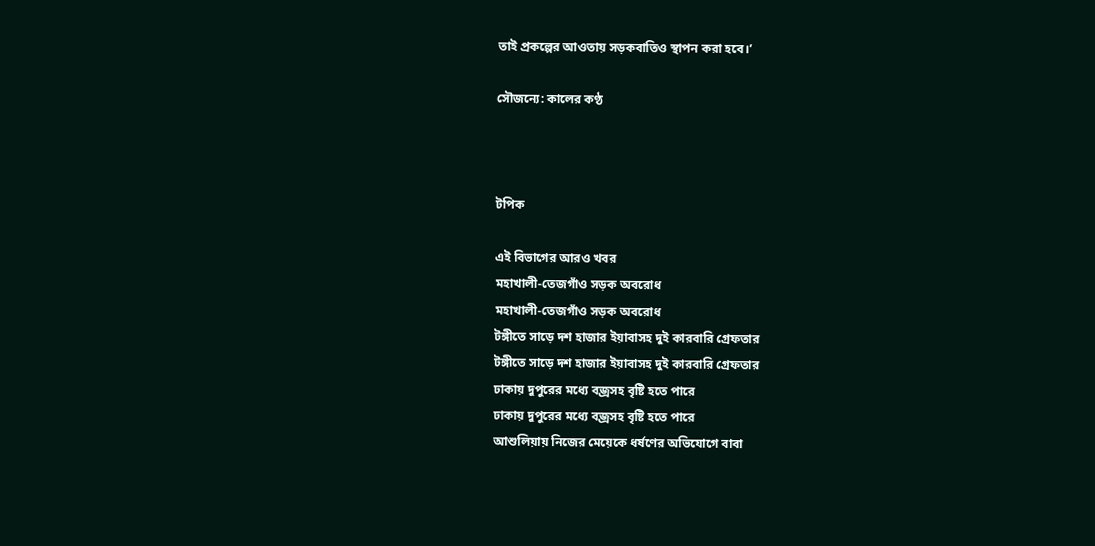তাই প্রকল্পের আওতায় সড়কবাতিও স্থাপন করা হবে।’

সৌজন্যে: কালের কণ্ঠ



টপিক

এই বিভাগের আরও খবর
মহাখালী-তেজগাঁও সড়ক অবরোধ
মহাখালী-তেজগাঁও সড়ক অবরোধ
টঙ্গীতে সাড়ে দশ হাজার ইয়াবাসহ দুই কারবারি গ্রেফতার
টঙ্গীতে সাড়ে দশ হাজার ইয়াবাসহ দুই কারবারি গ্রেফতার
ঢাকায় দুপুরের মধ্যে বজ্রসহ বৃষ্টি হতে পারে
ঢাকায় দুপুরের মধ্যে বজ্রসহ বৃষ্টি হতে পারে
আশুলিয়ায় নিজের মেয়েকে ধর্ষণের অভিযোগে বাবা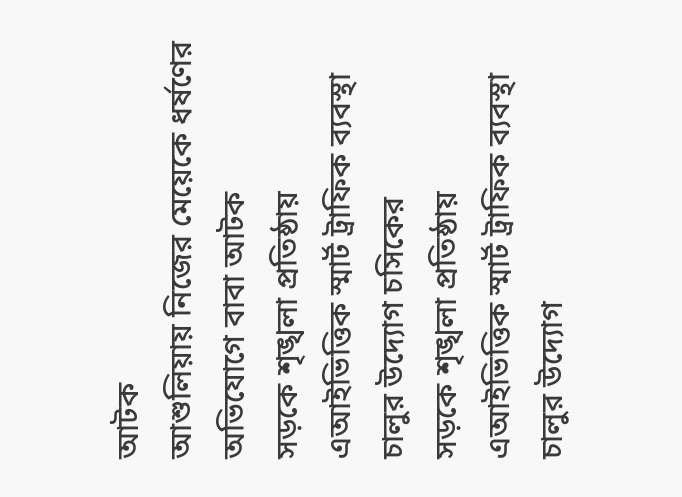আটক
আশুলিয়ায় নিজের মেয়েকে ধর্ষণের অভিযোগে বাবা আটক
সড়কে শৃঙ্খলা প্রতিষ্ঠায় এআইভিত্তিক স্মার্ট ট্রাফিক ব্যবস্থা চালুর উদ্যোগ চসিকের
সড়কে শৃঙ্খলা প্রতিষ্ঠায় এআইভিত্তিক স্মার্ট ট্রাফিক ব্যবস্থা চালুর উদ্যোগ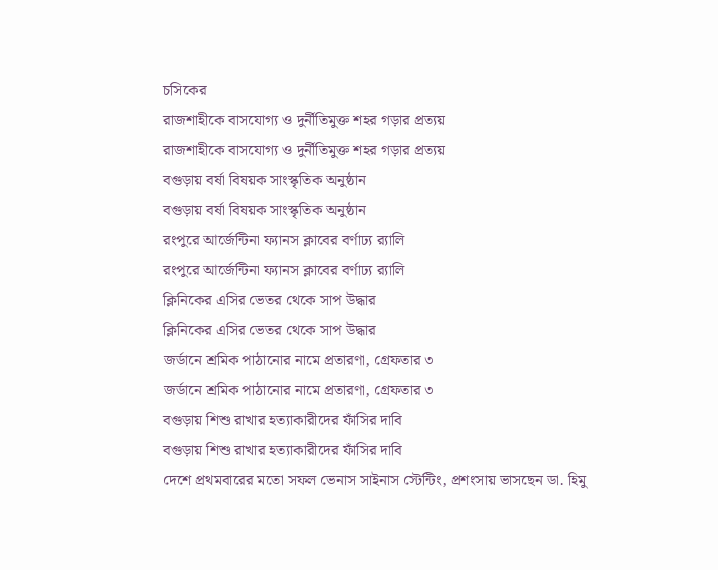চসিকের
রাজশাহীকে বাসযোগ্য ও দুর্নীতিমুক্ত শহর গড়ার প্রত্যয়
রাজশাহীকে বাসযোগ্য ও দুর্নীতিমুক্ত শহর গড়ার প্রত্যয়
বগুড়ায় বর্ষা বিষয়ক সাংস্কৃতিক অনুষ্ঠান
বগুড়ায় বর্ষা বিষয়ক সাংস্কৃতিক অনুষ্ঠান
রংপুরে আর্জেন্টিনা ফ্যানস ক্লাবের বর্ণাঢ্য র‌্যালি
রংপুরে আর্জেন্টিনা ফ্যানস ক্লাবের বর্ণাঢ্য র‌্যালি
ক্লিনিকের এসির ভেতর থেকে সাপ উদ্ধার
ক্লিনিকের এসির ভেতর থেকে সাপ উদ্ধার
জর্ডানে শ্রমিক পাঠানোর নামে প্রতারণা, গ্রেফতার ৩
জর্ডানে শ্রমিক পাঠানোর নামে প্রতারণা, গ্রেফতার ৩
বগুড়ায় শিশু রাখার হত্যাকারীদের ফাঁসির দাবি
বগুড়ায় শিশু রাখার হত্যাকারীদের ফাঁসির দাবি
দেশে প্রথমবারের মতো সফল ভেনাস সাইনাস স্টেন্টিং, প্রশংসায় ভাসছেন ডা. হিমু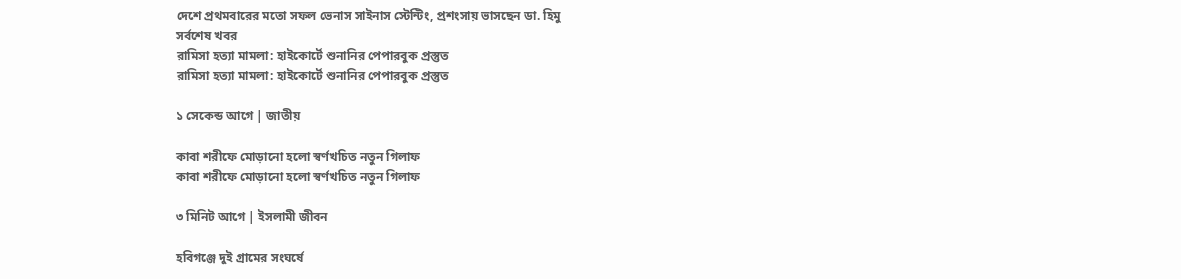দেশে প্রথমবারের মতো সফল ভেনাস সাইনাস স্টেন্টিং, প্রশংসায় ভাসছেন ডা. হিমু
সর্বশেষ খবর
রামিসা হত্যা মামলা: হাইকোর্টে শুনানির পেপারবুক প্রস্তুত
রামিসা হত্যা মামলা: হাইকোর্টে শুনানির পেপারবুক প্রস্তুত

১ সেকেন্ড আগে | জাতীয়

কাবা শরীফে মোড়ানো হলো স্বর্ণখচিত নতুন গিলাফ
কাবা শরীফে মোড়ানো হলো স্বর্ণখচিত নতুন গিলাফ

৩ মিনিট আগে | ইসলামী জীবন

হবিগঞ্জে দুই গ্রামের সংঘর্ষে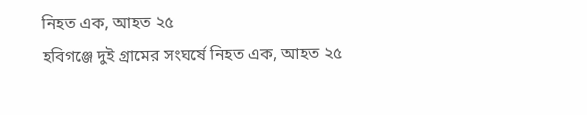নিহত এক, আহত ২৫
হবিগঞ্জে দুই গ্রামের সংঘর্ষে নিহত এক, আহত ২৫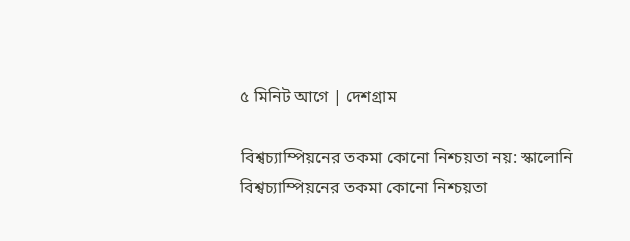৫ মিনিট আগে | দেশগ্রাম

বিশ্বচ্যাম্পিয়নের তকমা কোনো নিশ্চয়তা নয়: স্কালোনি
বিশ্বচ্যাম্পিয়নের তকমা কোনো নিশ্চয়তা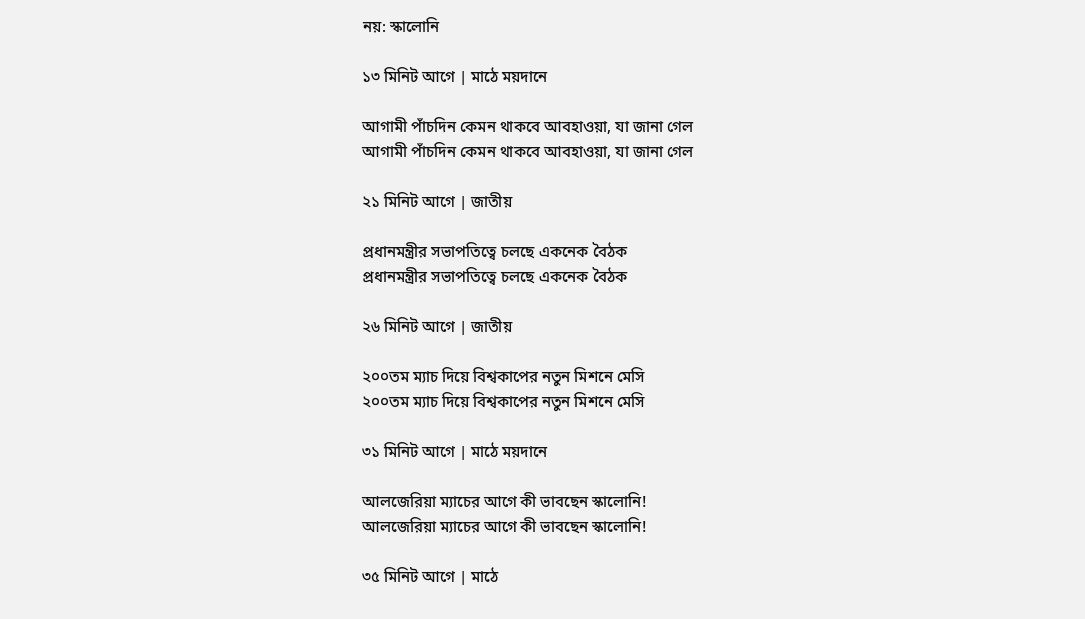নয়: স্কালোনি

১৩ মিনিট আগে | মাঠে ময়দানে

আগামী পাঁচদিন কেমন থাকবে আবহাওয়া, যা জানা গেল
আগামী পাঁচদিন কেমন থাকবে আবহাওয়া, যা জানা গেল

২১ মিনিট আগে | জাতীয়

প্রধানমন্ত্রীর সভাপতিত্বে চলছে একনেক বৈঠক
প্রধানমন্ত্রীর সভাপতিত্বে চলছে একনেক বৈঠক

২৬ মিনিট আগে | জাতীয়

২০০তম ম্যাচ দিয়ে বিশ্বকাপের নতুন মিশনে মেসি
২০০তম ম্যাচ দিয়ে বিশ্বকাপের নতুন মিশনে মেসি

৩১ মিনিট আগে | মাঠে ময়দানে

আলজেরিয়া ম্যাচের আগে কী ভাবছেন স্কালোনি!
আলজেরিয়া ম্যাচের আগে কী ভাবছেন স্কালোনি!

৩৫ মিনিট আগে | মাঠে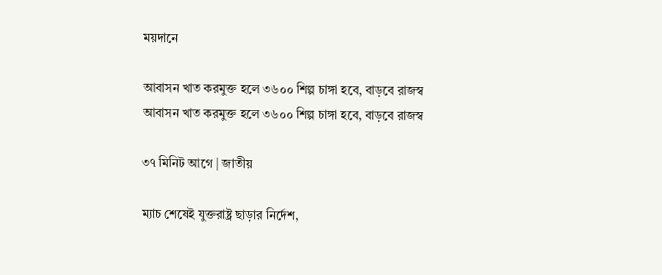ময়দানে

আবাসন খাত করমুক্ত হলে ৩৬০০ শিল্প চাঙ্গা হবে, বাড়বে রাজস্ব
আবাসন খাত করমুক্ত হলে ৩৬০০ শিল্প চাঙ্গা হবে, বাড়বে রাজস্ব

৩৭ মিনিট আগে | জাতীয়

ম্যাচ শেষেই যুক্তরাষ্ট্র ছাড়ার নির্দেশ,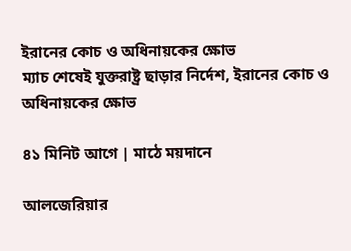ইরানের কোচ ও অধিনায়কের ক্ষোভ
ম্যাচ শেষেই যুক্তরাষ্ট্র ছাড়ার নির্দেশ, ইরানের কোচ ও অধিনায়কের ক্ষোভ

৪১ মিনিট আগে | মাঠে ময়দানে

আলজেরিয়ার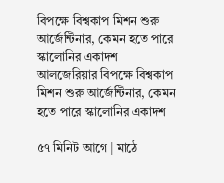বিপক্ষে বিশ্বকাপ মিশন শুরু আর্জেন্টিনার, কেমন হতে পারে স্কালোনির একাদশ
আলজেরিয়ার বিপক্ষে বিশ্বকাপ মিশন শুরু আর্জেন্টিনার, কেমন হতে পারে স্কালোনির একাদশ

৫৭ মিনিট আগে | মাঠে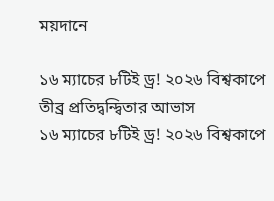ময়দানে

১৬ ম্যাচের ৮টিই ড্র! ২০২৬ বিশ্বকাপে তীব্র প্রতিদ্বন্দ্বিতার আভাস
১৬ ম্যাচের ৮টিই ড্র! ২০২৬ বিশ্বকাপে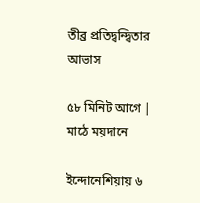তীব্র প্রতিদ্বন্দ্বিতার আভাস

৫৮ মিনিট আগে | মাঠে ময়দানে

ইন্দোনেশিয়ায় ৬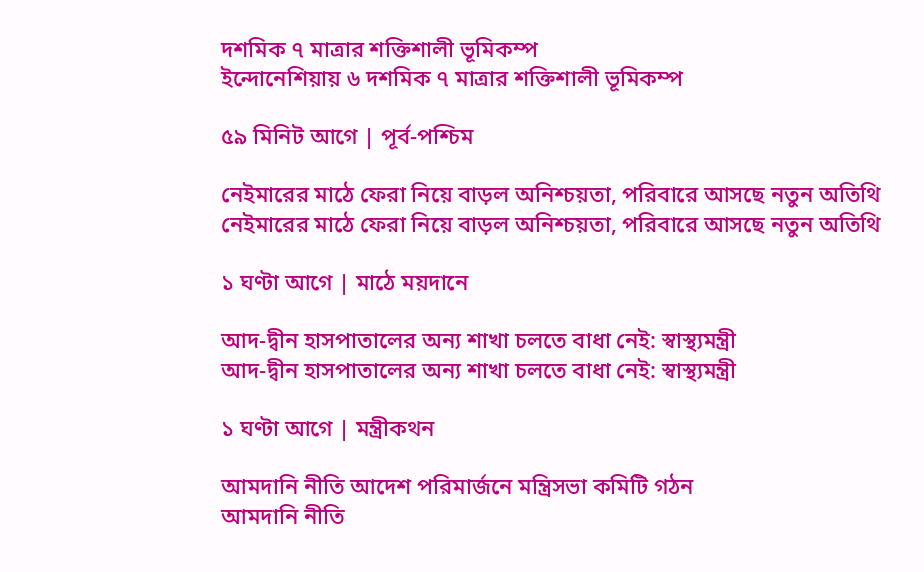দশমিক ৭ মাত্রার শক্তিশালী ভূমিকম্প
ইন্দোনেশিয়ায় ৬ দশমিক ৭ মাত্রার শক্তিশালী ভূমিকম্প

৫৯ মিনিট আগে | পূর্ব-পশ্চিম

নেইমারের মাঠে ফেরা নিয়ে বাড়ল অনিশ্চয়তা, পরিবারে আসছে নতুন অতিথি
নেইমারের মাঠে ফেরা নিয়ে বাড়ল অনিশ্চয়তা, পরিবারে আসছে নতুন অতিথি

১ ঘণ্টা আগে | মাঠে ময়দানে

আদ-দ্বীন হাসপাতালের অন্য শাখা চলতে বাধা নেই: স্বাস্থ্যমন্ত্রী
আদ-দ্বীন হাসপাতালের অন্য শাখা চলতে বাধা নেই: স্বাস্থ্যমন্ত্রী

১ ঘণ্টা আগে | মন্ত্রীকথন

আমদানি নীতি আদেশ পরিমার্জনে মন্ত্রিসভা কমিটি গঠন
আমদানি নীতি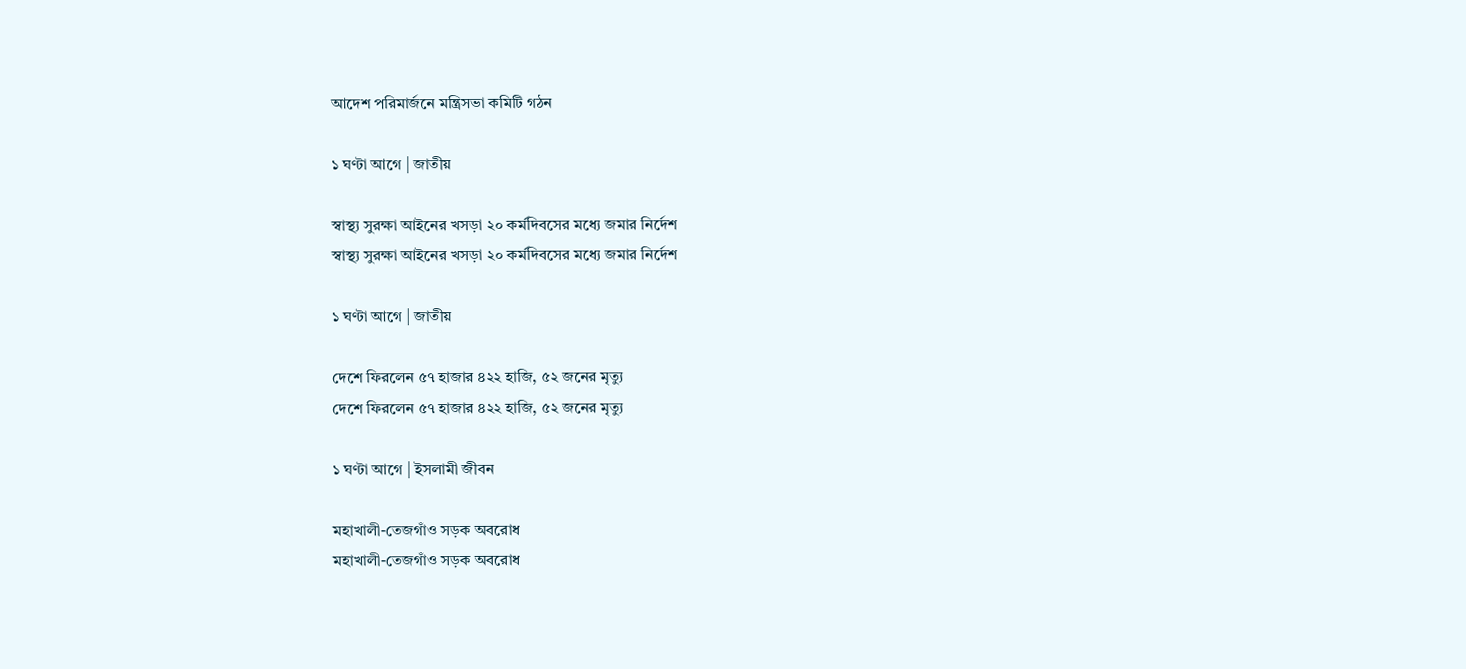আদেশ পরিমার্জনে মন্ত্রিসভা কমিটি গঠন

১ ঘণ্টা আগে | জাতীয়

স্বাস্থ্য সুরক্ষা আইনের খসড়া ২০ কর্মদিবসের মধ্যে জমার নির্দেশ
স্বাস্থ্য সুরক্ষা আইনের খসড়া ২০ কর্মদিবসের মধ্যে জমার নির্দেশ

১ ঘণ্টা আগে | জাতীয়

দেশে ফিরলেন ৫৭ হাজার ৪২২ হাজি, ৫২ জনের মৃত্যু
দেশে ফিরলেন ৫৭ হাজার ৪২২ হাজি, ৫২ জনের মৃত্যু

১ ঘণ্টা আগে | ইসলামী জীবন

মহাখালী-তেজগাঁও সড়ক অবরোধ
মহাখালী-তেজগাঁও সড়ক অবরোধ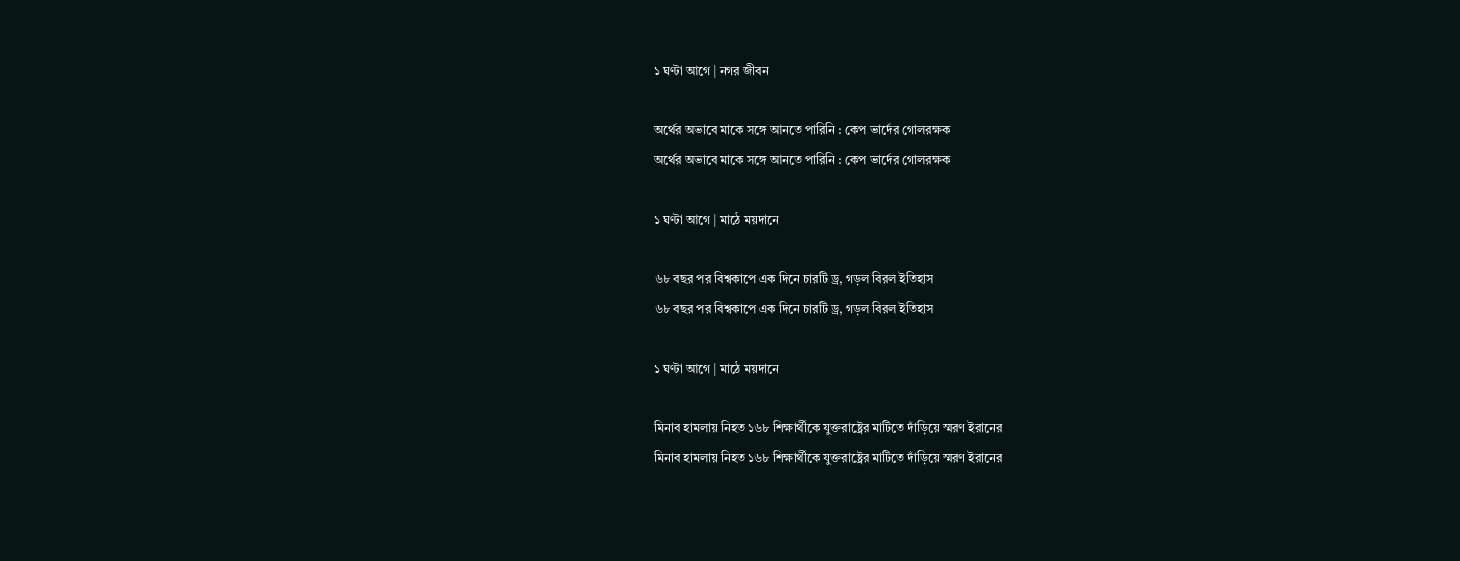১ ঘণ্টা আগে | নগর জীবন

অর্থের অভাবে মাকে সঙ্গে আনতে পারিনি : কেপ ভার্দের গোলরক্ষক
অর্থের অভাবে মাকে সঙ্গে আনতে পারিনি : কেপ ভার্দের গোলরক্ষক

১ ঘণ্টা আগে | মাঠে ময়দানে

৬৮ বছর পর বিশ্বকাপে এক দিনে চারটি ড্র, গড়ল বিরল ইতিহাস
৬৮ বছর পর বিশ্বকাপে এক দিনে চারটি ড্র, গড়ল বিরল ইতিহাস

১ ঘণ্টা আগে | মাঠে ময়দানে

মিনাব হামলায় নিহত ১৬৮ শিক্ষার্থীকে যুক্তরাষ্ট্রের মাটিতে দাঁড়িয়ে স্মরণ ইরানের
মিনাব হামলায় নিহত ১৬৮ শিক্ষার্থীকে যুক্তরাষ্ট্রের মাটিতে দাঁড়িয়ে স্মরণ ইরানের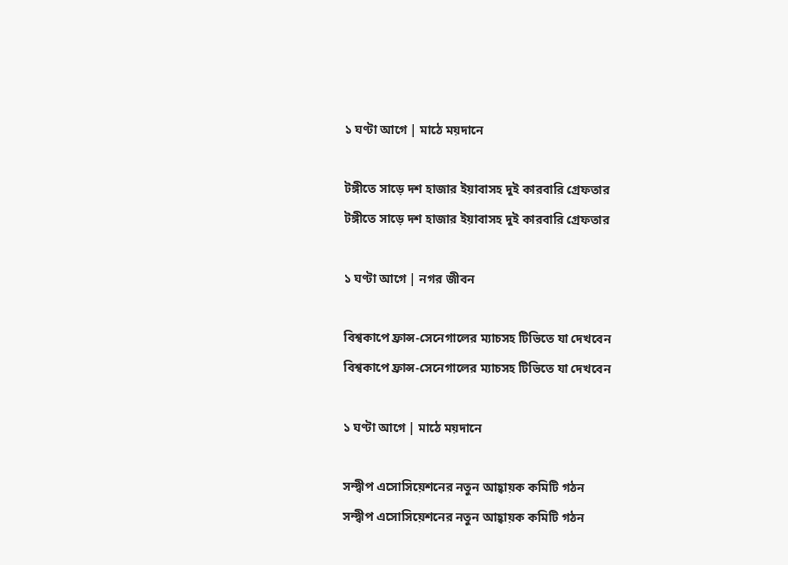১ ঘণ্টা আগে | মাঠে ময়দানে

টঙ্গীতে সাড়ে দশ হাজার ইয়াবাসহ দুই কারবারি গ্রেফতার
টঙ্গীতে সাড়ে দশ হাজার ইয়াবাসহ দুই কারবারি গ্রেফতার

১ ঘণ্টা আগে | নগর জীবন

বিশ্বকাপে ফ্রান্স-সেনেগালের ম্যাচসহ টিভিতে যা দেখবেন
বিশ্বকাপে ফ্রান্স-সেনেগালের ম্যাচসহ টিভিতে যা দেখবেন

১ ঘণ্টা আগে | মাঠে ময়দানে

সন্দ্বীপ এসোসিয়েশনের নতুন আহ্বায়ক কমিটি গঠন
সন্দ্বীপ এসোসিয়েশনের নতুন আহ্বায়ক কমিটি গঠন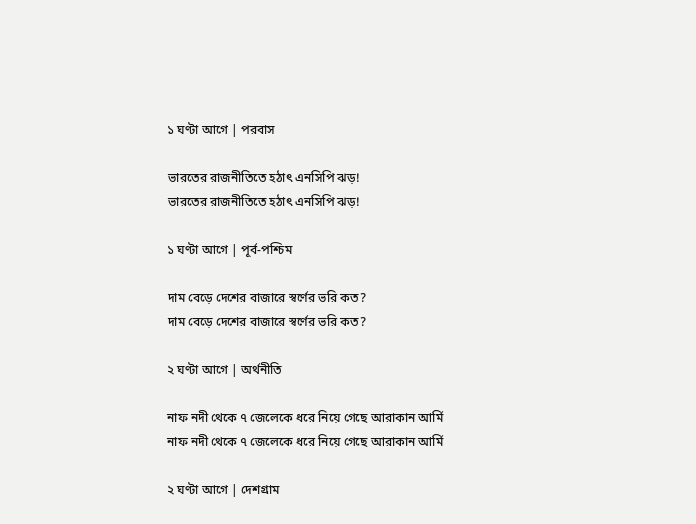১ ঘণ্টা আগে | পরবাস

ভারতের রাজনীতিতে হঠাৎ এনসিপি ঝড়!
ভারতের রাজনীতিতে হঠাৎ এনসিপি ঝড়!

১ ঘণ্টা আগে | পূর্ব-পশ্চিম

দাম বেড়ে দেশের বাজারে স্বর্ণের ভরি কত?
দাম বেড়ে দেশের বাজারে স্বর্ণের ভরি কত?

২ ঘণ্টা আগে | অর্থনীতি

নাফ নদী থেকে ৭ জেলেকে ধরে নিয়ে গেছে আরাকান আর্মি
নাফ নদী থেকে ৭ জেলেকে ধরে নিয়ে গেছে আরাকান আর্মি

২ ঘণ্টা আগে | দেশগ্রাম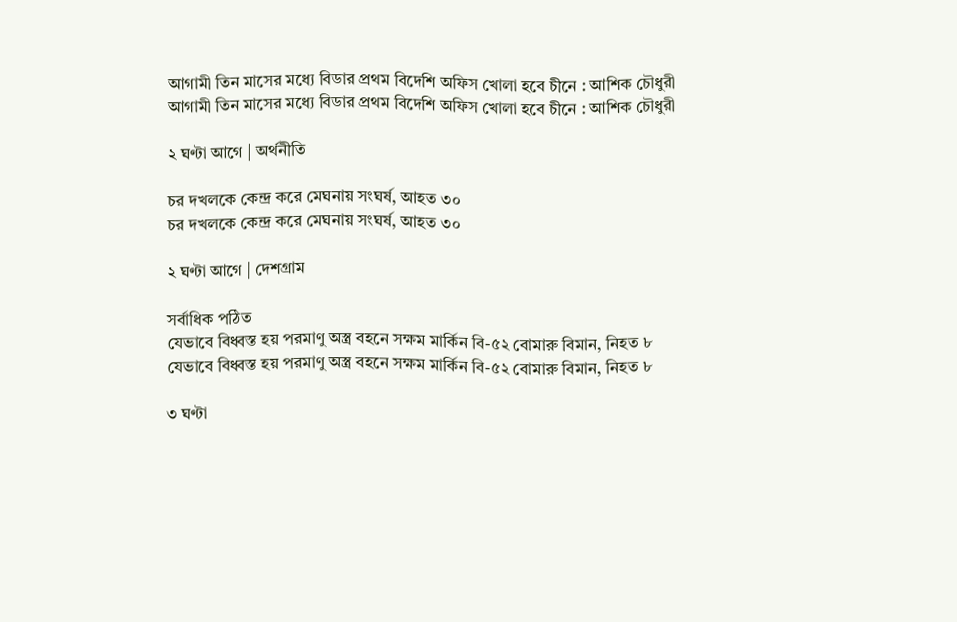আগামী তিন মাসের মধ্যে বিডার প্রথম বিদেশি অফিস খোলা হবে চীনে : আশিক চৌধুরী
আগামী তিন মাসের মধ্যে বিডার প্রথম বিদেশি অফিস খোলা হবে চীনে : আশিক চৌধুরী

২ ঘণ্টা আগে | অর্থনীতি

চর দখলকে কেন্দ্র করে মেঘনায় সংঘর্ষ, আহত ৩০
চর দখলকে কেন্দ্র করে মেঘনায় সংঘর্ষ, আহত ৩০

২ ঘণ্টা আগে | দেশগ্রাম

সর্বাধিক পঠিত
যেভাবে বিধ্বস্ত হয় পরমাণু অস্ত্র বহনে সক্ষম মার্কিন বি-৫২ বোমারু বিমান, নিহত ৮
যেভাবে বিধ্বস্ত হয় পরমাণু অস্ত্র বহনে সক্ষম মার্কিন বি-৫২ বোমারু বিমান, নিহত ৮

৩ ঘণ্টা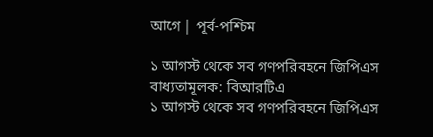আগে | পূর্ব-পশ্চিম

১ আগস্ট থেকে সব গণপরিবহনে জিপিএস বাধ্যতামূলক: বিআরটিএ
১ আগস্ট থেকে সব গণপরিবহনে জিপিএস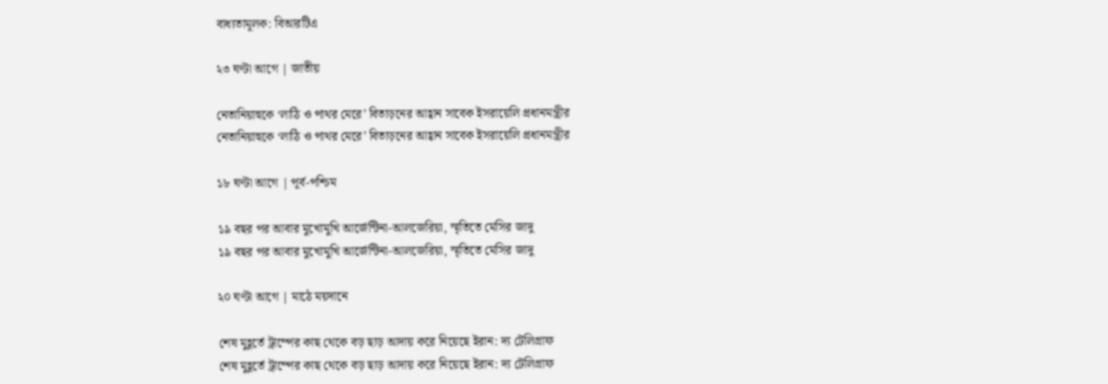বাধ্যতামূলক: বিআরটিএ

২৩ ঘণ্টা আগে | জাতীয়

নেতানিয়াহুকে ‘লাঠি ও পাথর মেরে’ বিতাড়নের আহ্বান সাবেক ইসরায়েলি প্রধানমন্ত্রীর
নেতানিয়াহুকে ‘লাঠি ও পাথর মেরে’ বিতাড়নের আহ্বান সাবেক ইসরায়েলি প্রধানমন্ত্রীর

১৮ ঘণ্টা আগে | পূর্ব-পশ্চিম

১৯ বছর পর আবার মুখোমুখি আর্জেন্টিনা-আলজেরিয়া, স্মৃতিতে মেসির জাদু
১৯ বছর পর আবার মুখোমুখি আর্জেন্টিনা-আলজেরিয়া, স্মৃতিতে মেসির জাদু

২০ ঘণ্টা আগে | মাঠে ময়দানে

শেষ মুহূর্তে ট্রাম্পের কাছ থেকে বড় ছাড় আদায় করে নিয়েছে ইরান: দ্য টেলিগ্রাফ
শেষ মুহূর্তে ট্রাম্পের কাছ থেকে বড় ছাড় আদায় করে নিয়েছে ইরান: দ্য টেলিগ্রাফ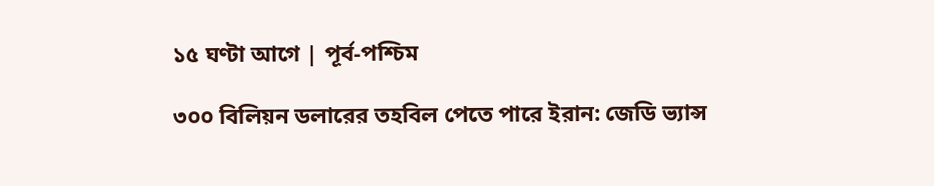১৫ ঘণ্টা আগে | পূর্ব-পশ্চিম

৩০০ বিলিয়ন ডলারের তহবিল পেতে পারে ইরান: জেডি ভ্যান্স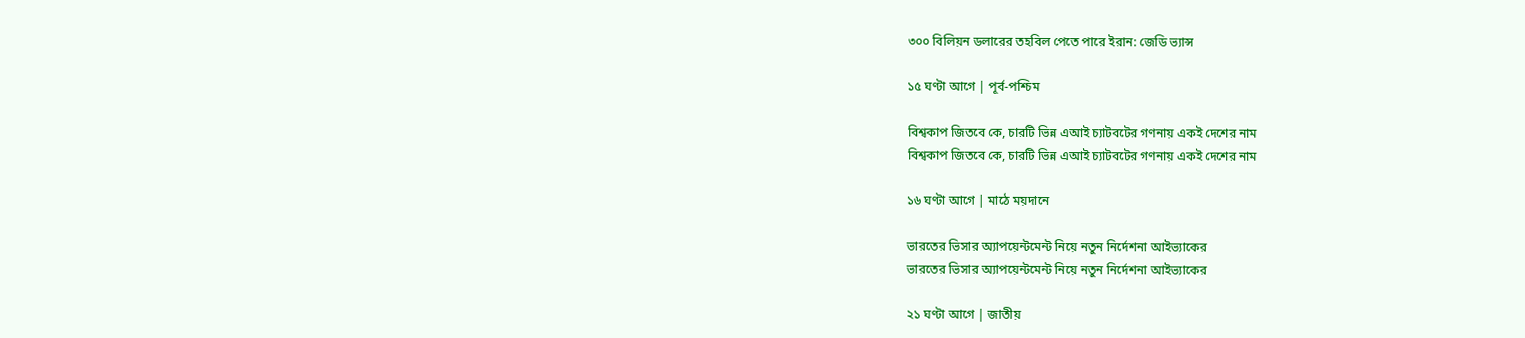৩০০ বিলিয়ন ডলারের তহবিল পেতে পারে ইরান: জেডি ভ্যান্স

১৫ ঘণ্টা আগে | পূর্ব-পশ্চিম

বিশ্বকাপ জিতবে কে, চারটি ভিন্ন এআই চ্যাটবটের গণনায় একই দেশের নাম
বিশ্বকাপ জিতবে কে, চারটি ভিন্ন এআই চ্যাটবটের গণনায় একই দেশের নাম

১৬ ঘণ্টা আগে | মাঠে ময়দানে

ভারতের ভিসার অ্যাপয়েন্টমেন্ট নিয়ে নতুন নির্দেশনা আইভ্যাকের
ভারতের ভিসার অ্যাপয়েন্টমেন্ট নিয়ে নতুন নির্দেশনা আইভ্যাকের

২১ ঘণ্টা আগে | জাতীয়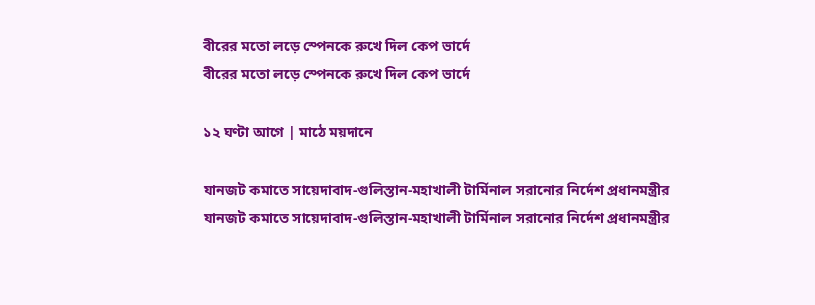বীরের মতো লড়ে স্পেনকে রুখে দিল কেপ ভার্দে
বীরের মতো লড়ে স্পেনকে রুখে দিল কেপ ভার্দে

১২ ঘণ্টা আগে | মাঠে ময়দানে

যানজট কমাতে সায়েদাবাদ-গুলিস্তান-মহাখালী টার্মিনাল সরানোর নির্দেশ প্রধানমন্ত্রীর
যানজট কমাতে সায়েদাবাদ-গুলিস্তান-মহাখালী টার্মিনাল সরানোর নির্দেশ প্রধানমন্ত্রীর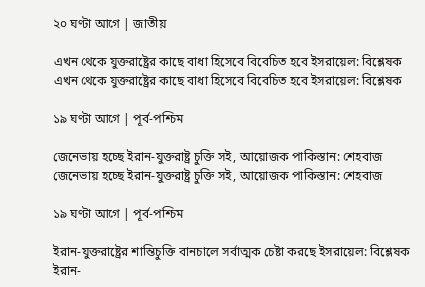২০ ঘণ্টা আগে | জাতীয়

এখন থেকে যুক্তরাষ্ট্রের কাছে বাধা হিসেবে বিবেচিত হবে ইসরায়েল: বিশ্লেষক
এখন থেকে যুক্তরাষ্ট্রের কাছে বাধা হিসেবে বিবেচিত হবে ইসরায়েল: বিশ্লেষক

১৯ ঘণ্টা আগে | পূর্ব-পশ্চিম

জেনেভায় হচ্ছে ইরান-যুক্তরাষ্ট্র চুক্তি সই, আয়োজক পাকিস্তান: শেহবাজ
জেনেভায় হচ্ছে ইরান-যুক্তরাষ্ট্র চুক্তি সই, আয়োজক পাকিস্তান: শেহবাজ

১৯ ঘণ্টা আগে | পূর্ব-পশ্চিম

ইরান-যুক্তরাষ্ট্রের শান্তিচুক্তি বানচালে সর্বাত্মক চেষ্টা করছে ইসরায়েল: বিশ্লেষক
ইরান-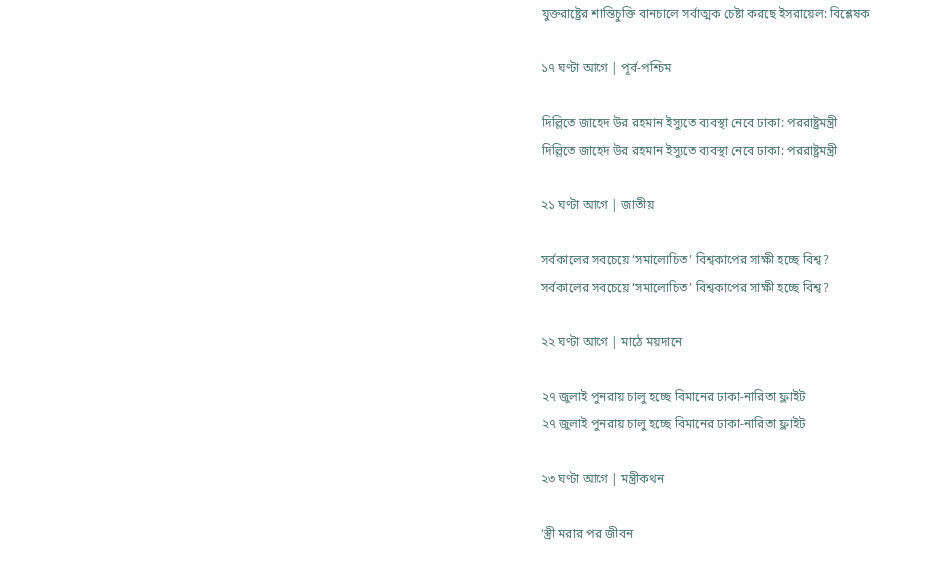যুক্তরাষ্ট্রের শান্তিচুক্তি বানচালে সর্বাত্মক চেষ্টা করছে ইসরায়েল: বিশ্লেষক

১৭ ঘণ্টা আগে | পূর্ব-পশ্চিম

দিল্লিতে জাহেদ উর রহমান ইস্যুতে ব্যবস্থা নেবে ঢাকা: পররাষ্ট্রমন্ত্রী
দিল্লিতে জাহেদ উর রহমান ইস্যুতে ব্যবস্থা নেবে ঢাকা: পররাষ্ট্রমন্ত্রী

২১ ঘণ্টা আগে | জাতীয়

সর্বকালের সবচেয়ে ‘সমালোচিত’ বিশ্বকাপের সাক্ষী হচ্ছে বিশ্ব?
সর্বকালের সবচেয়ে ‘সমালোচিত’ বিশ্বকাপের সাক্ষী হচ্ছে বিশ্ব?

২২ ঘণ্টা আগে | মাঠে ময়দানে

২৭ জুলাই পুনরায় চালু হচ্ছে বিমানের ঢাকা-নারিতা ফ্লাইট
২৭ জুলাই পুনরায় চালু হচ্ছে বিমানের ঢাকা-নারিতা ফ্লাইট

২৩ ঘণ্টা আগে | মন্ত্রীকথন

‘স্ত্রী মরার পর জীবন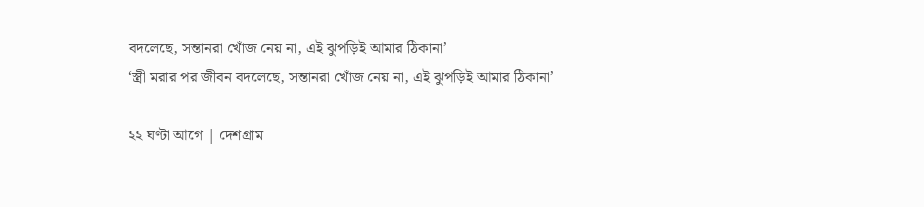বদলেছে, সন্তানরা খোঁজ নেয় না, এই ঝুপড়িই আমার ঠিকানা’
‘স্ত্রী মরার পর জীবন বদলেছে, সন্তানরা খোঁজ নেয় না, এই ঝুপড়িই আমার ঠিকানা’

২২ ঘণ্টা আগে | দেশগ্রাম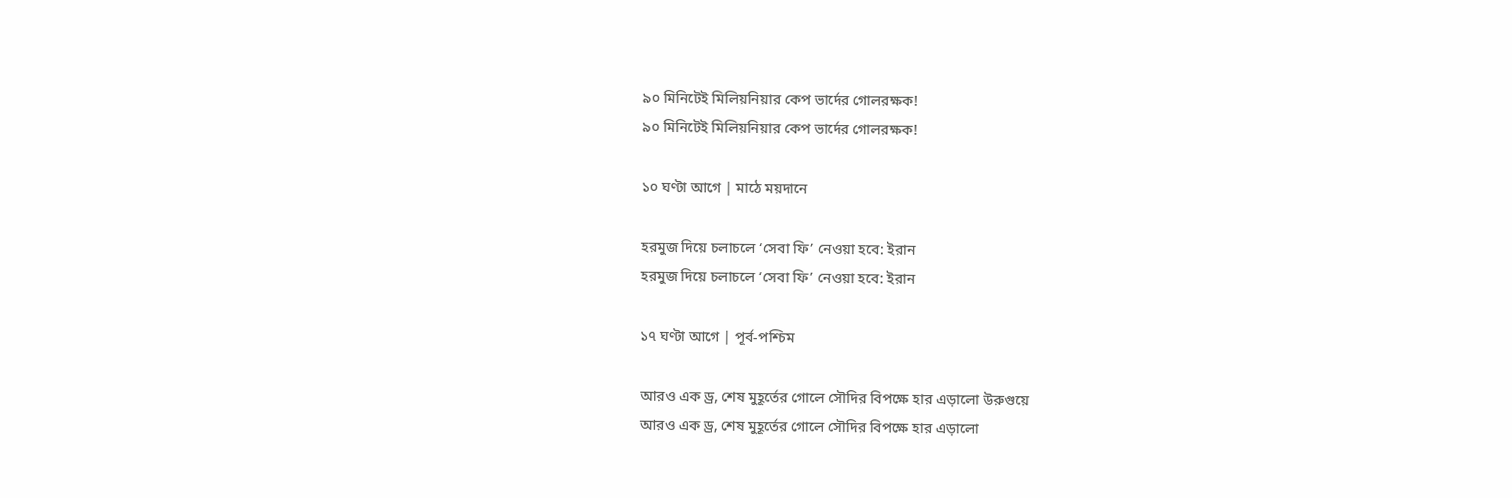৯০ মিনিটেই মিলিয়নিয়ার কেপ ভার্দের গোলরক্ষক!
৯০ মিনিটেই মিলিয়নিয়ার কেপ ভার্দের গোলরক্ষক!

১০ ঘণ্টা আগে | মাঠে ময়দানে

হরমুজ দিয়ে চলাচলে ‘সেবা ফি’ নেওয়া হবে: ইরান
হরমুজ দিয়ে চলাচলে ‘সেবা ফি’ নেওয়া হবে: ইরান

১৭ ঘণ্টা আগে | পূর্ব-পশ্চিম

আরও এক ড্র, শেষ মুহূর্তের গোলে সৌদির বিপক্ষে হার এড়ালো উরুগুয়ে
আরও এক ড্র, শেষ মুহূর্তের গোলে সৌদির বিপক্ষে হার এড়ালো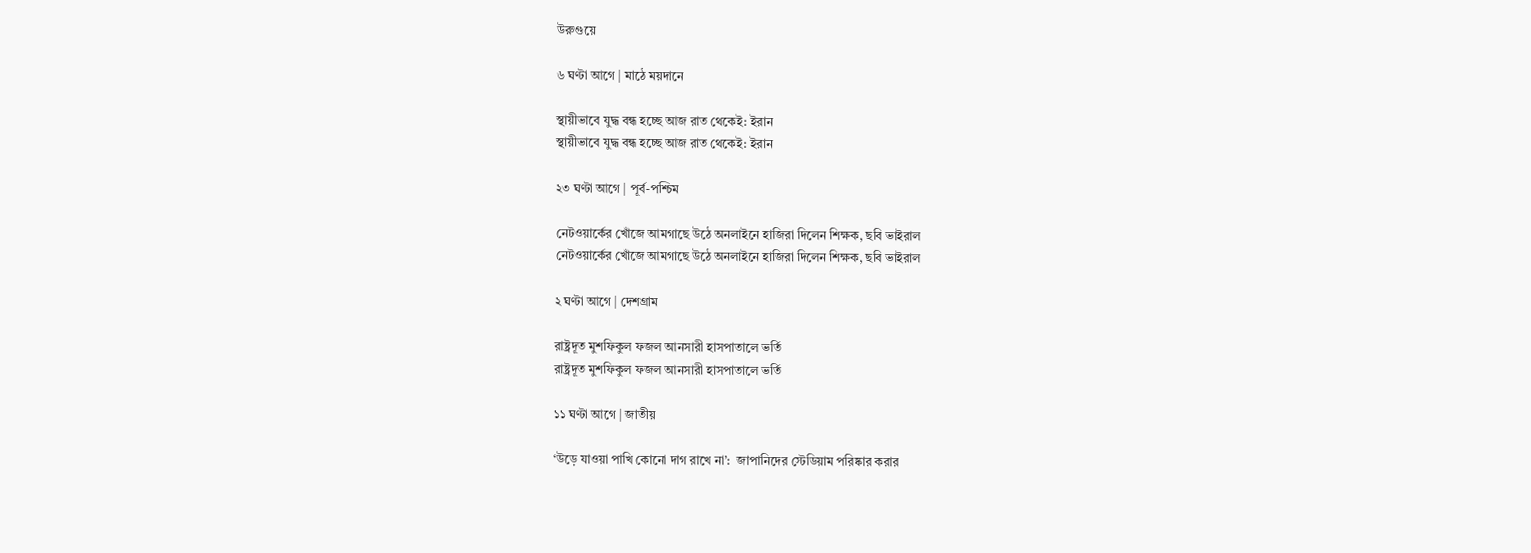উরুগুয়ে

৬ ঘণ্টা আগে | মাঠে ময়দানে

স্থায়ীভাবে যুদ্ধ বন্ধ হচ্ছে আজ রাত থেকেই: ইরান
স্থায়ীভাবে যুদ্ধ বন্ধ হচ্ছে আজ রাত থেকেই: ইরান

২৩ ঘণ্টা আগে | পূর্ব-পশ্চিম

নেটওয়ার্কের খোঁজে আমগাছে উঠে অনলাইনে হাজিরা দিলেন শিক্ষক, ছবি ভাইরাল
নেটওয়ার্কের খোঁজে আমগাছে উঠে অনলাইনে হাজিরা দিলেন শিক্ষক, ছবি ভাইরাল

২ ঘণ্টা আগে | দেশগ্রাম

রাষ্ট্রদূত মুশফিকুল ফজল আনসারী হাসপাতালে ভর্তি
রাষ্ট্রদূত মুশফিকুল ফজল আনসারী হাসপাতালে ভর্তি

১১ ঘণ্টা আগে | জাতীয়

‘উড়ে যাওয়া পাখি কোনো দাগ রাখে না’:  জাপানিদের স্টেডিয়াম পরিষ্কার করার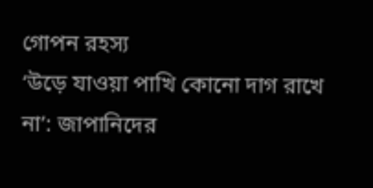গোপন রহস্য
‘উড়ে যাওয়া পাখি কোনো দাগ রাখে না’: জাপানিদের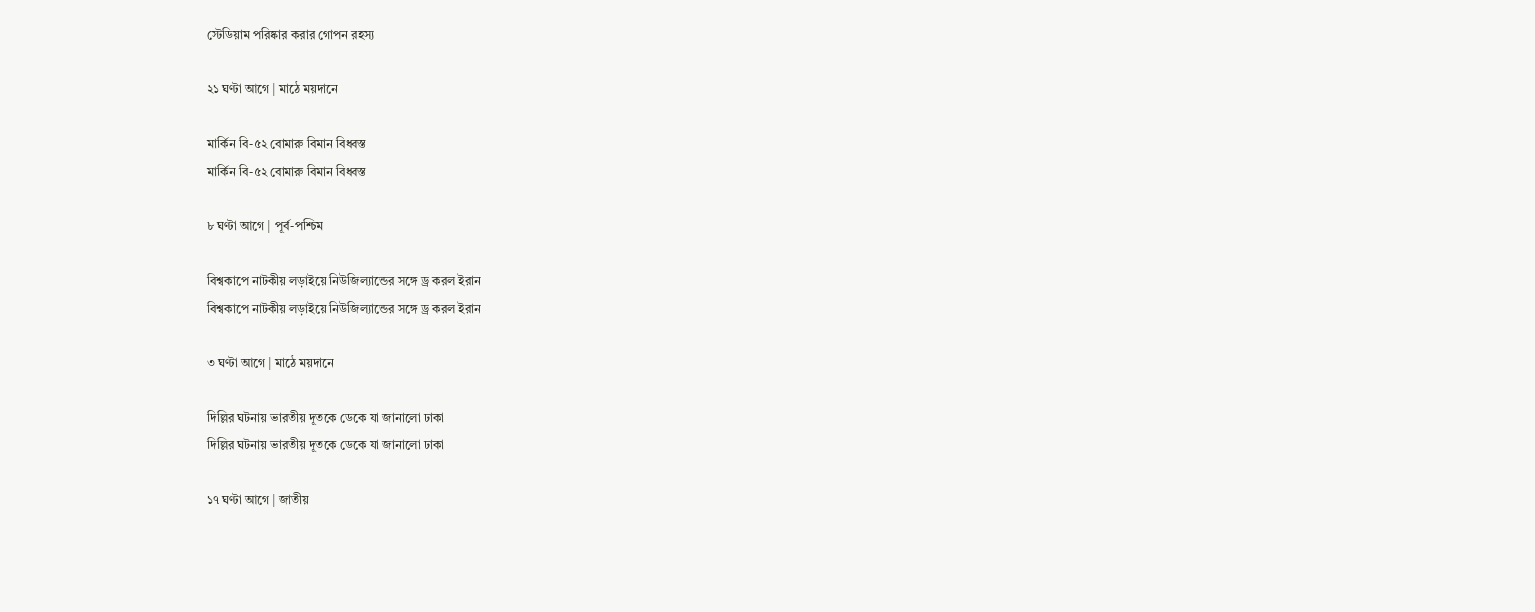স্টেডিয়াম পরিষ্কার করার গোপন রহস্য

২১ ঘণ্টা আগে | মাঠে ময়দানে

মার্কিন বি-৫২ বোমারু বিমান বিধ্বস্ত
মার্কিন বি-৫২ বোমারু বিমান বিধ্বস্ত

৮ ঘণ্টা আগে | পূর্ব-পশ্চিম

বিশ্বকাপে নাটকীয় লড়াইয়ে নিউজিল্যান্ডের সঙ্গে ড্র করল ইরান
বিশ্বকাপে নাটকীয় লড়াইয়ে নিউজিল্যান্ডের সঙ্গে ড্র করল ইরান

৩ ঘণ্টা আগে | মাঠে ময়দানে

দিল্লির ঘটনায় ভারতীয় দূতকে ডেকে যা জানালো ঢাকা
দিল্লির ঘটনায় ভারতীয় দূতকে ডেকে যা জানালো ঢাকা

১৭ ঘণ্টা আগে | জাতীয়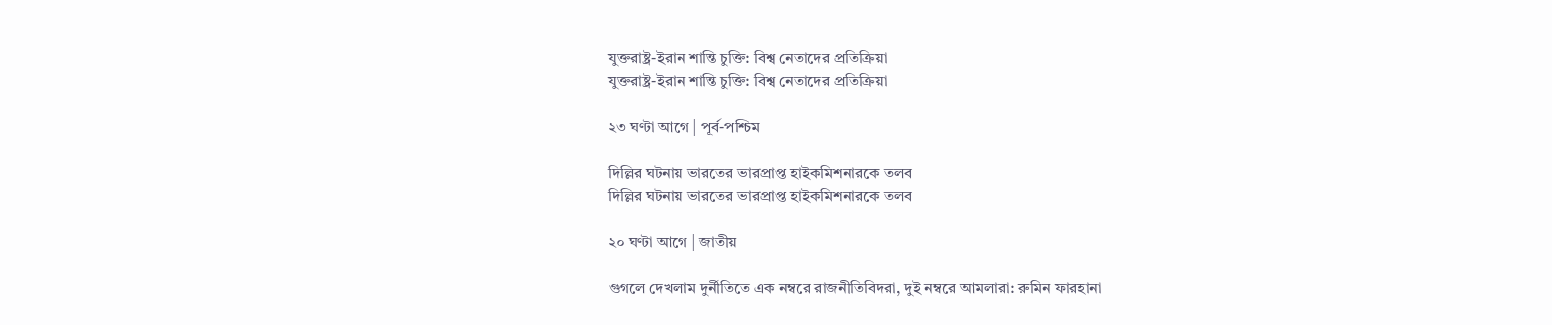যুক্তরাষ্ট্র-ইরান শান্তি চুক্তি: বিশ্ব নেতাদের প্রতিক্রিয়া
যুক্তরাষ্ট্র-ইরান শান্তি চুক্তি: বিশ্ব নেতাদের প্রতিক্রিয়া

২৩ ঘণ্টা আগে | পূর্ব-পশ্চিম

দিল্লির ঘটনায় ভারতের ভারপ্রাপ্ত হাইকমিশনারকে তলব
দিল্লির ঘটনায় ভারতের ভারপ্রাপ্ত হাইকমিশনারকে তলব

২০ ঘণ্টা আগে | জাতীয়

গুগলে দেখলাম দুর্নীতিতে এক নম্বরে রাজনীতিবিদরা, দুই নম্বরে আমলারা: রুমিন ফারহানা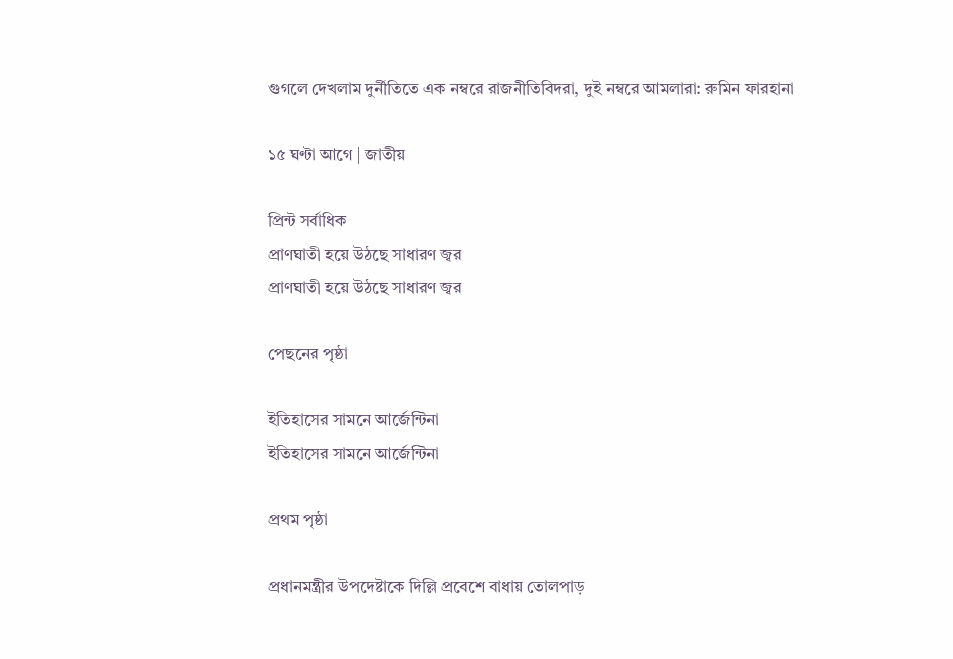গুগলে দেখলাম দুর্নীতিতে এক নম্বরে রাজনীতিবিদরা, দুই নম্বরে আমলারা: রুমিন ফারহানা

১৫ ঘণ্টা আগে | জাতীয়

প্রিন্ট সর্বাধিক
প্রাণঘাতী হয়ে উঠছে সাধারণ জ্বর
প্রাণঘাতী হয়ে উঠছে সাধারণ জ্বর

পেছনের পৃষ্ঠা

ইতিহাসের সামনে আর্জেন্টিনা
ইতিহাসের সামনে আর্জেন্টিনা

প্রথম পৃষ্ঠা

প্রধানমন্ত্রীর উপদেষ্টাকে দিল্লি প্রবেশে বাধায় তোলপাড়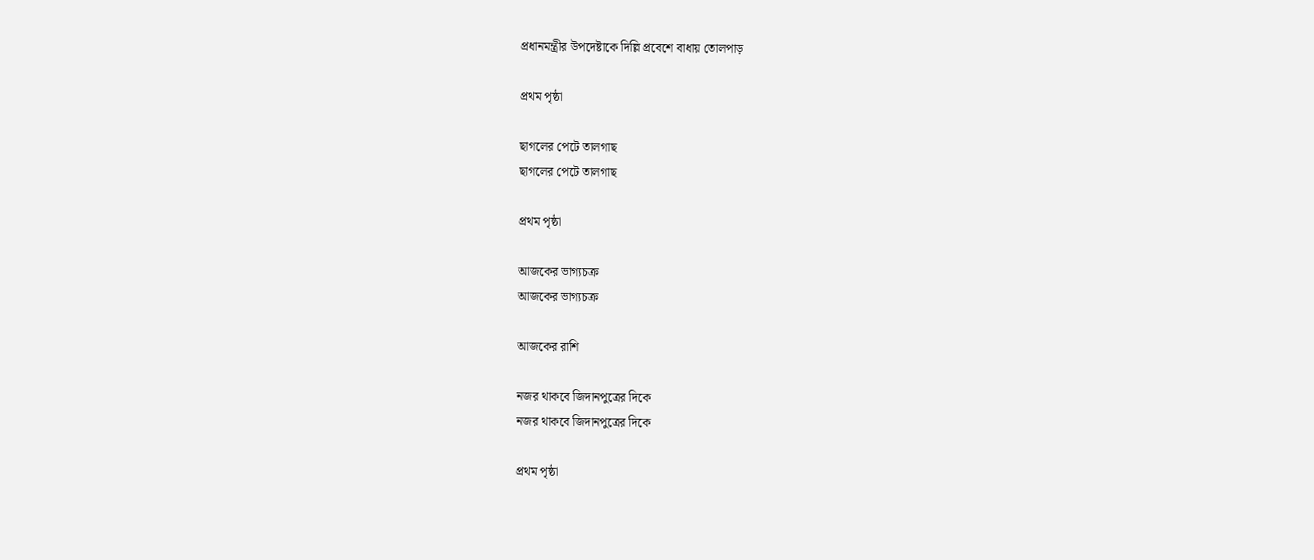প্রধানমন্ত্রীর উপদেষ্টাকে দিল্লি প্রবেশে বাধায় তোলপাড়

প্রথম পৃষ্ঠা

ছাগলের পেটে তালগাছ
ছাগলের পেটে তালগাছ

প্রথম পৃষ্ঠা

আজকের ভাগ্যচক্র
আজকের ভাগ্যচক্র

আজকের রাশি

নজর থাকবে জিদানপুত্রের দিকে
নজর থাকবে জিদানপুত্রের দিকে

প্রথম পৃষ্ঠা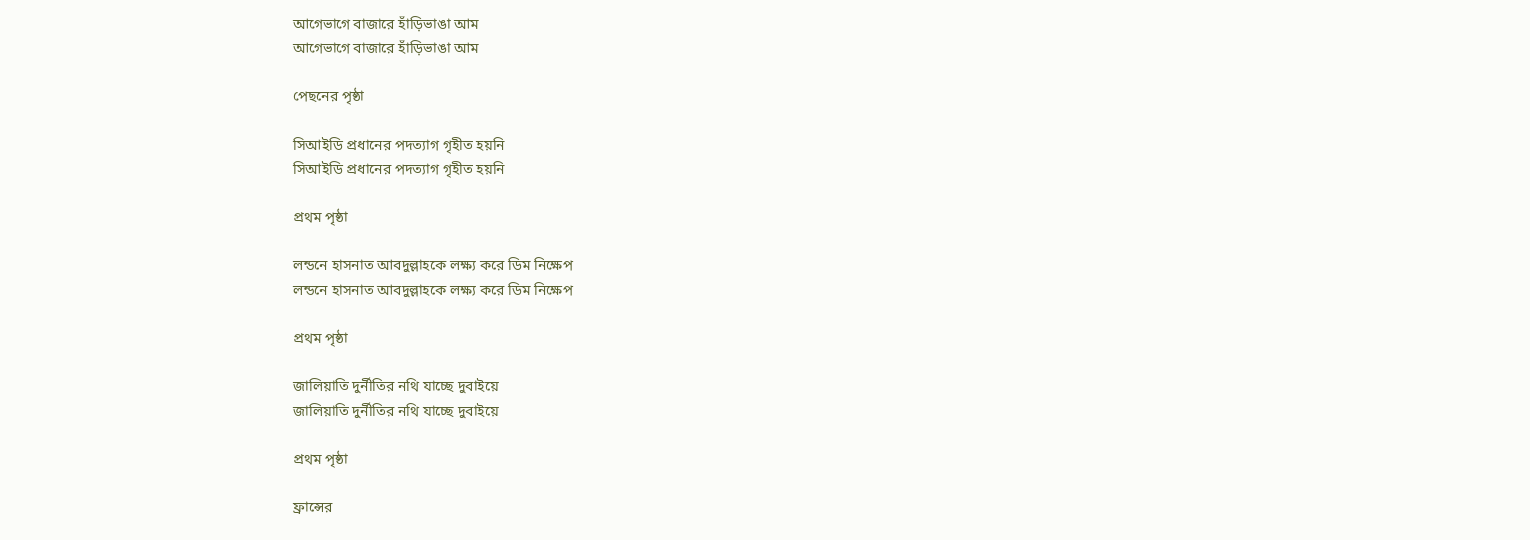আগেভাগে বাজারে হাঁড়িভাঙা আম
আগেভাগে বাজারে হাঁড়িভাঙা আম

পেছনের পৃষ্ঠা

সিআইডি প্রধানের পদত্যাগ গৃহীত হয়নি
সিআইডি প্রধানের পদত্যাগ গৃহীত হয়নি

প্রথম পৃষ্ঠা

লন্ডনে হাসনাত আবদুল্লাহকে লক্ষ্য করে ডিম নিক্ষেপ
লন্ডনে হাসনাত আবদুল্লাহকে লক্ষ্য করে ডিম নিক্ষেপ

প্রথম পৃষ্ঠা

জালিয়াতি দুর্নীতির নথি যাচ্ছে দুবাইয়ে
জালিয়াতি দুর্নীতির নথি যাচ্ছে দুবাইয়ে

প্রথম পৃষ্ঠা

ফ্রান্সের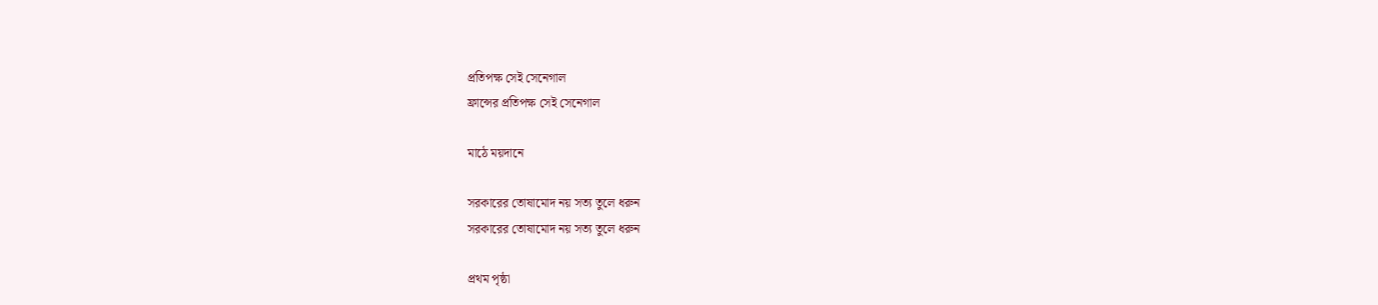প্রতিপক্ষ সেই সেনেগাল
ফ্রান্সের প্রতিপক্ষ সেই সেনেগাল

মাঠে ময়দানে

সরকারের তোষামোদ নয় সত্য তুলে ধরুন
সরকারের তোষামোদ নয় সত্য তুলে ধরুন

প্রথম পৃষ্ঠা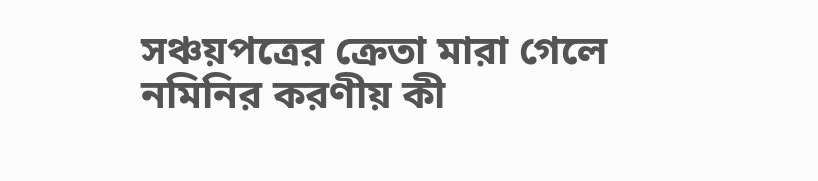সঞ্চয়পত্রের ক্রেতা মারা গেলে নমিনির করণীয় কী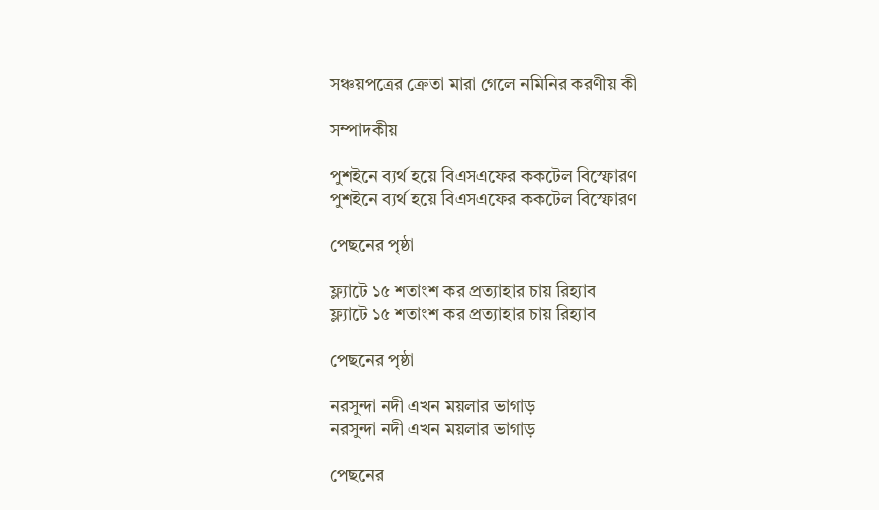সঞ্চয়পত্রের ক্রেতা মারা গেলে নমিনির করণীয় কী

সম্পাদকীয়

পুশইনে ব্যর্থ হয়ে বিএসএফের ককটেল বিস্ফোরণ
পুশইনে ব্যর্থ হয়ে বিএসএফের ককটেল বিস্ফোরণ

পেছনের পৃষ্ঠা

ফ্ল্যাটে ১৫ শতাংশ কর প্রত্যাহার চায় রিহ্যাব
ফ্ল্যাটে ১৫ শতাংশ কর প্রত্যাহার চায় রিহ্যাব

পেছনের পৃষ্ঠা

নরসুন্দা নদী এখন ময়লার ভাগাড়
নরসুন্দা নদী এখন ময়লার ভাগাড়

পেছনের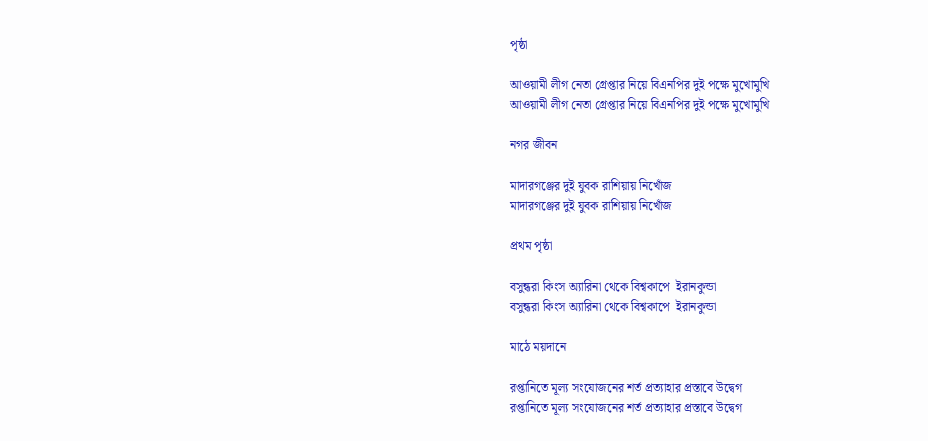পৃষ্ঠা

আওয়ামী লীগ নেতা গ্রেপ্তার নিয়ে বিএনপির দুই পক্ষে মুখোমুখি
আওয়ামী লীগ নেতা গ্রেপ্তার নিয়ে বিএনপির দুই পক্ষে মুখোমুখি

নগর জীবন

মাদারগঞ্জের দুই যুবক রাশিয়ায় নিখোঁজ
মাদারগঞ্জের দুই যুবক রাশিয়ায় নিখোঁজ

প্রথম পৃষ্ঠা

বসুন্ধরা কিংস অ্যারিনা থেকে বিশ্বকাপে  ইরানকুন্ডা
বসুন্ধরা কিংস অ্যারিনা থেকে বিশ্বকাপে  ইরানকুন্ডা

মাঠে ময়দানে

রপ্তানিতে মূল্য সংযোজনের শর্ত প্রত্যাহার প্রস্তাবে উদ্বেগ
রপ্তানিতে মূল্য সংযোজনের শর্ত প্রত্যাহার প্রস্তাবে উদ্বেগ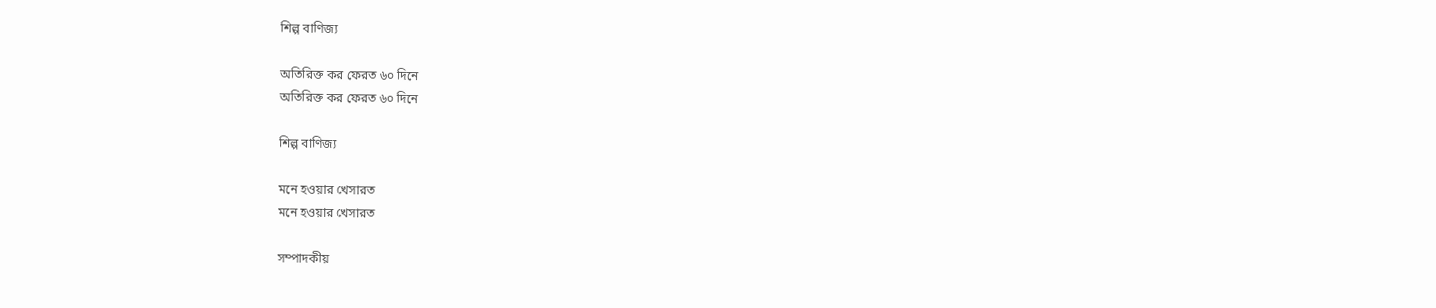শিল্প বাণিজ্য

অতিরিক্ত কর ফেরত ৬০ দিনে
অতিরিক্ত কর ফেরত ৬০ দিনে

শিল্প বাণিজ্য

মনে হওয়ার খেসারত
মনে হওয়ার খেসারত

সম্পাদকীয়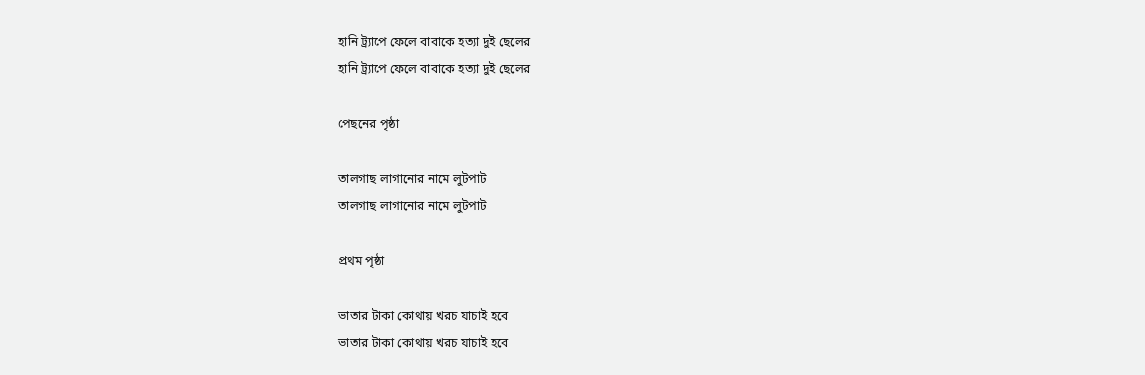হানি ট্র্যাপে ফেলে বাবাকে হত্যা দুই ছেলের
হানি ট্র্যাপে ফেলে বাবাকে হত্যা দুই ছেলের

পেছনের পৃষ্ঠা

তালগাছ লাগানোর নামে লুটপাট
তালগাছ লাগানোর নামে লুটপাট

প্রথম পৃষ্ঠা

ভাতার টাকা কোথায় খরচ যাচাই হবে
ভাতার টাকা কোথায় খরচ যাচাই হবে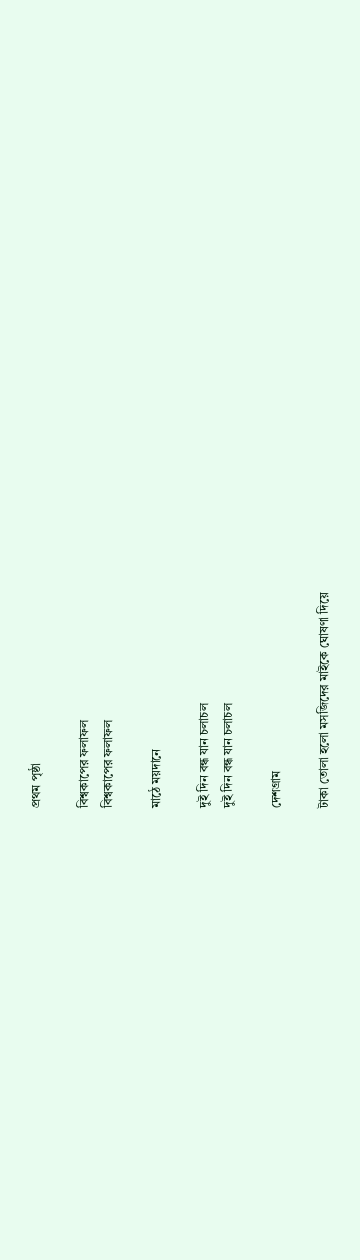প্রথম পৃষ্ঠা

বিশ্বকাপের ফলাফল
বিশ্বকাপের ফলাফল

মাঠে ময়দানে

দুই দিন বন্ধ যান চলাচল
দুই দিন বন্ধ যান চলাচল

দেশগ্রাম

টাকা তোলা হলো মসজিদের মাইকে ঘোষণা দিয়ে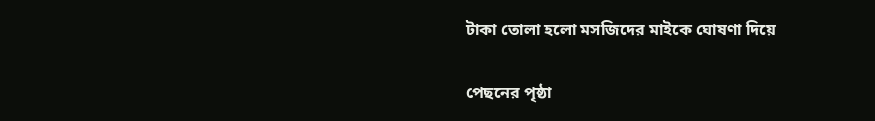টাকা তোলা হলো মসজিদের মাইকে ঘোষণা দিয়ে

পেছনের পৃষ্ঠা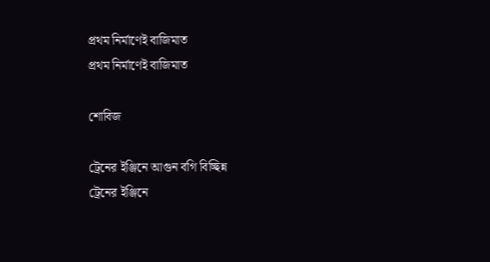প্রথম নির্মাণেই বাজিমাত
প্রথম নির্মাণেই বাজিমাত

শোবিজ

ট্রেনের ইঞ্জিনে আগুন বগি বিচ্ছিন্ন
ট্রেনের ইঞ্জিনে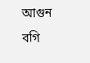আগুন বগি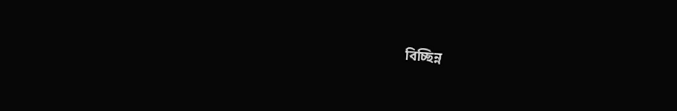বিচ্ছিন্ন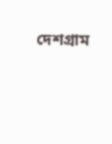দেশগ্রাম